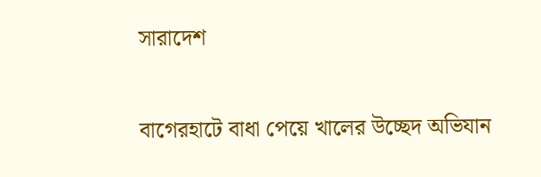সারাদেশ

বাগেরহাটে বাধা পেয়ে খালের উচ্ছেদ অভিযান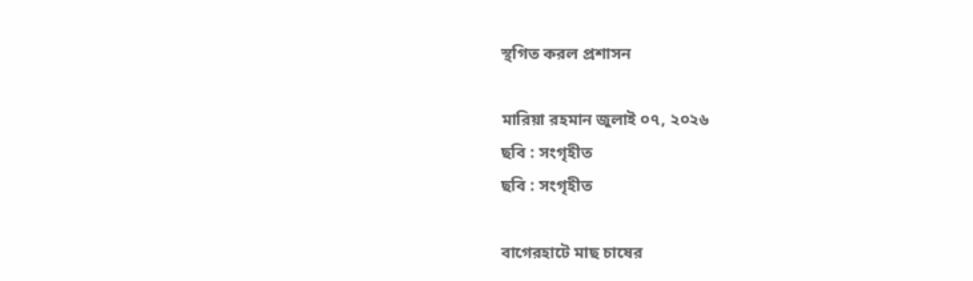স্থগিত করল প্রশাসন

মারিয়া রহমান জুলাই ০৭, ২০২৬
ছবি : সংগৃহীত
ছবি : সংগৃহীত

বাগেরহাটে মাছ চাষের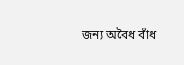জন্য অবৈধ বাঁধ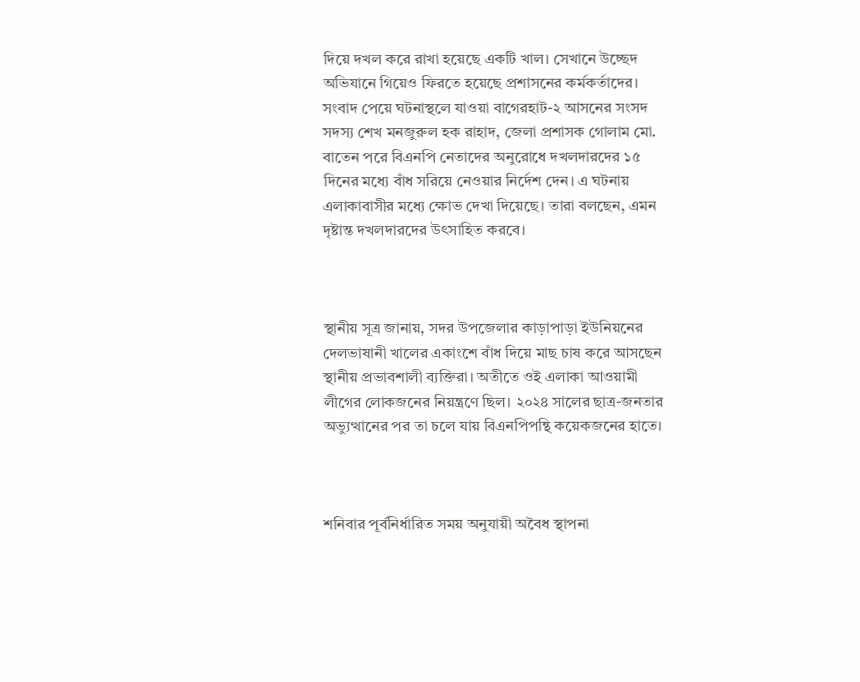দিয়ে দখল করে রাখা হয়েছে একটি খাল। সেখানে উচ্ছেদ অভিযানে গিয়েও ফিরতে হয়েছে প্রশাসনের কর্মকর্তাদের। সংবাদ পেয়ে ঘটনাস্থলে যাওয়া বাগেরহাট-২ আসনের সংসদ সদস্য শেখ মনজুরুল হক রাহাদ, জেলা প্রশাসক গোলাম মো. বাতেন পরে বিএনপি নেতাদের অনুরোধে দখলদারদের ১৫ দিনের মধ্যে বাঁধ সরিয়ে নেওয়ার নির্দেশ দেন। এ ঘটনায় এলাকাবাসীর মধ্যে ক্ষোভ দেখা দিয়েছে। তারা বলছেন, এমন দৃষ্টান্ত দখলদারদের উৎসাহিত করবে।



স্থানীয় সূত্র জানায়, সদর উপজেলার কাড়াপাড়া ইউনিয়নের দেলভাষানী খালের একাংশে বাঁধ দিয়ে মাছ চাষ করে আসছেন স্থানীয় প্রভাবশালী ব্যক্তিরা। অতীতে ওই এলাকা আওয়ামী লীগের লোকজনের নিয়ন্ত্রণে ছিল। ২০২৪ সালের ছাত্র-জনতার অভ্যুত্থানের পর তা চলে যায় বিএনপিপন্থি কয়েকজনের হাতে।



শনিবার পূর্বনির্ধারিত সময় অনুযায়ী অবৈধ স্থাপনা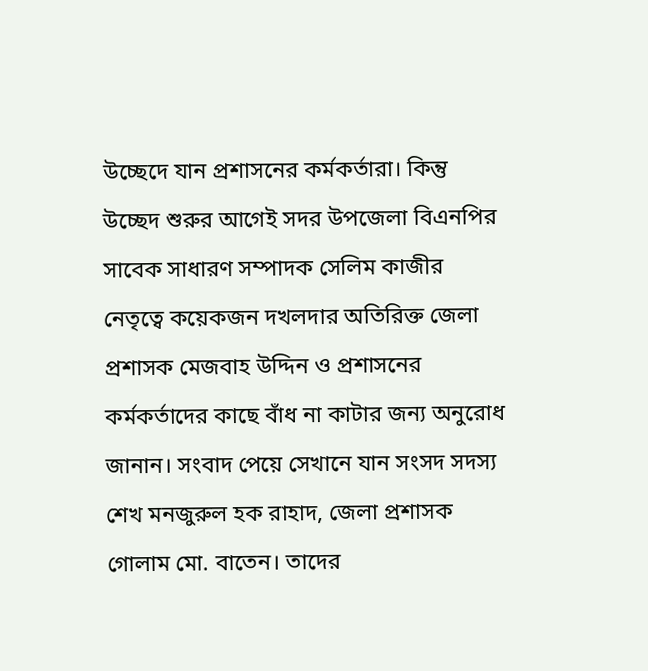উচ্ছেদে যান প্রশাসনের কর্মকর্তারা। কিন্তু উচ্ছেদ শুরুর আগেই সদর উপজেলা বিএনপির সাবেক সাধারণ সম্পাদক সেলিম কাজীর নেতৃত্বে কয়েকজন দখলদার অতিরিক্ত জেলা প্রশাসক মেজবাহ উদ্দিন ও প্রশাসনের কর্মকর্তাদের কাছে বাঁধ না কাটার জন্য অনুরোধ জানান। সংবাদ পেয়ে সেখানে যান সংসদ সদস্য শেখ মনজুরুল হক রাহাদ, জেলা প্রশাসক গোলাম মো. বাতেন। তাদের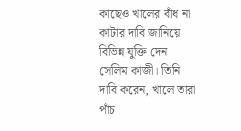কাছেও খালের বাঁধ না কাটার দাবি জানিয়ে বিভিন্ন যুক্তি দেন সেলিম কাজী। তিনি দাবি করেন, খালে তারা পাঁচ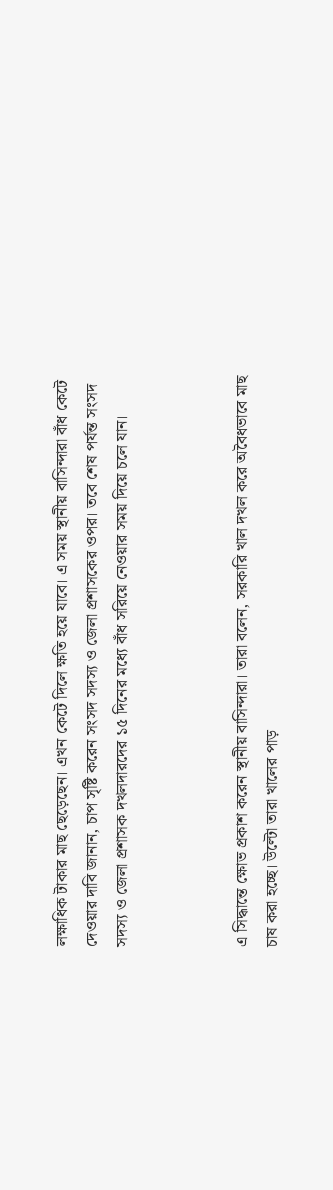লক্ষাধিক টাকার মাছ ছেড়েছেন। এখন কেটে দিলে ক্ষতি হয়ে যাবে। এ সময় স্থানীয় বাসিন্দারা বাঁধ কেটে দেওয়ার দাবি জানান, চাপ সৃষ্টি করেন সংসদ সদস্য ও জেলা প্রশাসকের ওপর। তবে শেষ পর্যন্ত সংসদ সদস্য ও জেলা প্রশাসক দখলদারদের ১৫ দিনের মধ্যে বাঁধ সরিয়ে নেওয়ার সময় দিয়ে চলে যান।



এ সিদ্ধান্তে ক্ষোভ প্রকাশ করেন স্থানীয় বাসিন্দারা। তারা বলেন, সরকারি খাল দখল করে অবৈধভাবে মাছ চাষ করা হচ্ছে। উল্টো তারা খালের পাড়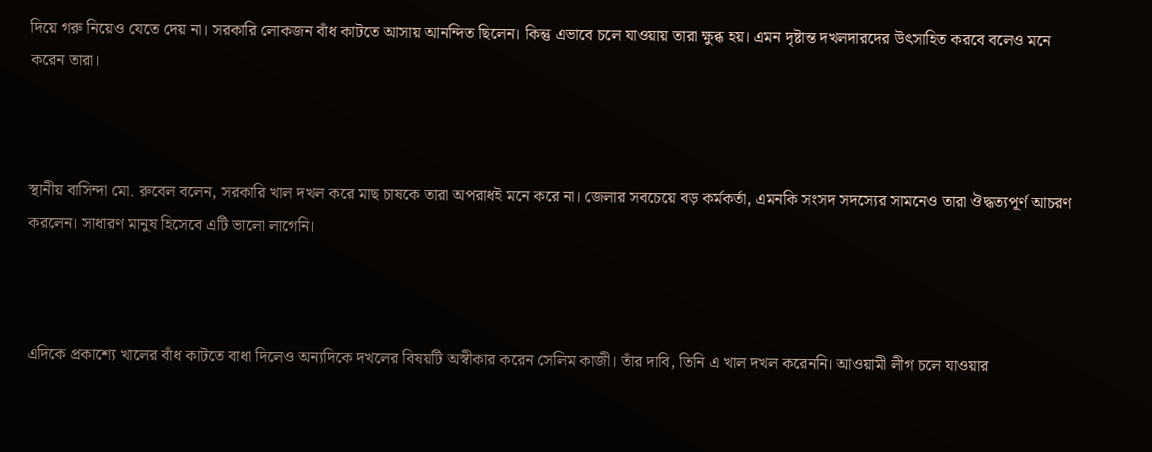দিয়ে গরু নিয়েও যেতে দেয় না। সরকারি লোকজন বাঁধ কাটতে আসায় আনন্দিত ছিলেন। কিন্তু এভাবে চলে যাওয়ায় তারা ক্ষুব্ধ হয়। এমন দৃষ্টান্ত দখলদারদের উৎসাহিত করবে বলেও মনে করেন তারা।



স্থানীয় বাসিন্দা মো. রুবেল বলেন, সরকারি খাল দখল করে মাছ চাষকে তারা অপরাধই মনে করে না। জেলার সবচেয়ে বড় কর্মকর্তা, এমনকি সংসদ সদস্যের সামনেও তারা ঔদ্ধত্যপূর্ণ আচরণ করলেন। সাধারণ মানুষ হিসেবে এটি ভালো লাগেনি।



এদিকে প্রকাশ্যে খালের বাঁধ কাটতে বাধা দিলেও অন্যদিকে দখলের বিষয়টি অস্বীকার করেন সেলিম কাজী। তাঁর দাবি, তিনি এ খাল দখল করেননি। আওয়ামী লীগ চলে যাওয়ার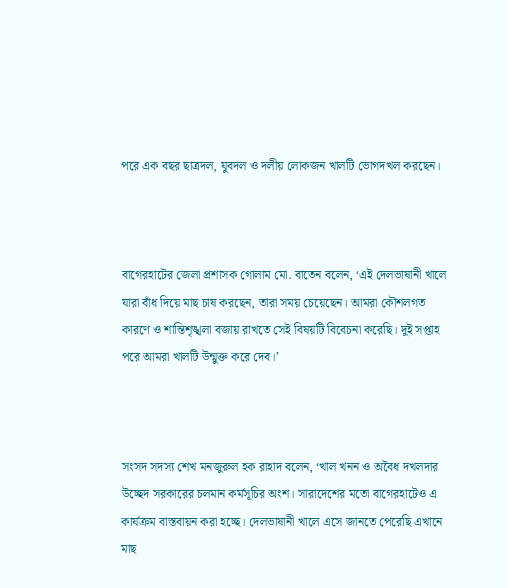পরে এক বছর ছাত্রদল, যুবদল ও দলীয় লোকজন খালটি ভোগদখল করছেন।



বাগেরহাটের জেলা প্রশাসক গোলাম মো. বাতেন বলেন, ‘এই দেলভাষানী খালে যারা বাঁধ দিয়ে মাছ চাষ করছেন, তারা সময় চেয়েছেন। আমরা কৌশলগত কারণে ও শান্তিশৃঙ্খলা বজায় রাখতে সেই বিষয়টি বিবেচনা করেছি। দুই সপ্তাহ পরে আমরা খালটি উন্মুক্ত করে দেব।’



সংসদ সদস্য শেখ মনজুরুল হক রাহাদ বলেন, ‘খাল খনন ও অবৈধ দখলদার উচ্ছেদ সরকারের চলমান কর্মসূচির অংশ। সারাদেশের মতো বাগেরহাটেও এ কার্যক্রম বাস্তবায়ন করা হচ্ছে। দেলভাষানী খালে এসে জানতে পেরেছি এখানে মাছ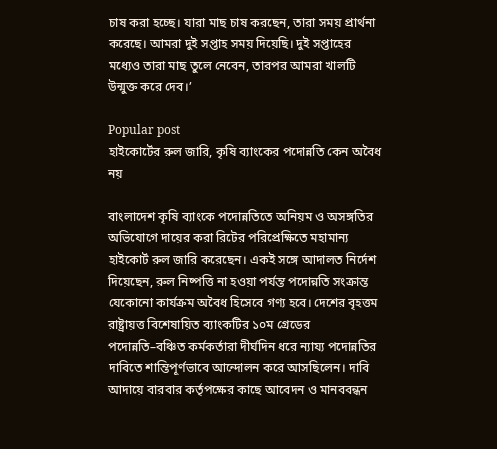চাষ করা হচ্ছে। যারা মাছ চাষ করছেন, তারা সময় প্রার্থনা করেছে। আমরা দুই সপ্তাহ সময় দিয়েছি। দুই সপ্তাহের মধ্যেও তারা মাছ তুলে নেবেন, তারপর আমরা খালটি উন্মুক্ত করে দেব।’

Popular post
হাইকোর্টের রুল জারি, কৃষি ব্যাংকের পদোন্নতি কেন অবৈধ নয়

বাংলাদেশ কৃষি ব্যাংকে পদোন্নতিতে অনিয়ম ও অসঙ্গতির অভিযোগে দায়ের করা রিটের পরিপ্রেক্ষিতে মহামান্য হাইকোর্ট রুল জারি করেছেন। একই সঙ্গে আদালত নির্দেশ দিয়েছেন, রুল নিষ্পত্তি না হওয়া পর্যন্ত পদোন্নতি সংক্রান্ত যেকোনো কার্যক্রম অবৈধ হিসেবে গণ্য হবে। দেশের বৃহত্তম রাষ্ট্রায়ত্ত বিশেষায়িত ব্যাংকটির ১০ম গ্রেডের পদোন্নতি–বঞ্চিত কর্মকর্তারা দীর্ঘদিন ধরে ন্যায্য পদোন্নতির দাবিতে শান্তিপূর্ণভাবে আন্দোলন করে আসছিলেন। দাবি আদায়ে বারবার কর্তৃপক্ষের কাছে আবেদন ও মানববন্ধন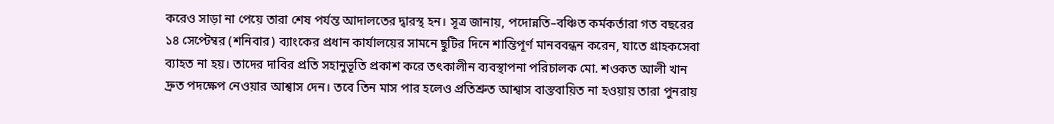করেও সাড়া না পেয়ে তারা শেষ পর্যন্ত আদালতের দ্বারস্থ হন। সূত্র জানায়, পদোন্নতি–বঞ্চিত কর্মকর্তারা গত বছরের ১৪ সেপ্টেম্বর (শনিবার) ব্যাংকের প্রধান কার্যালয়ের সামনে ছুটির দিনে শান্তিপূর্ণ মানববন্ধন করেন, যাতে গ্রাহকসেবা ব্যাহত না হয়। তাদের দাবির প্রতি সহানুভূতি প্রকাশ করে তৎকালীন ব্যবস্থাপনা পরিচালক মো. শওকত আলী খান দ্রুত পদক্ষেপ নেওয়ার আশ্বাস দেন। তবে তিন মাস পার হলেও প্রতিশ্রুত আশ্বাস বাস্তবায়িত না হওয়ায় তারা পুনরায়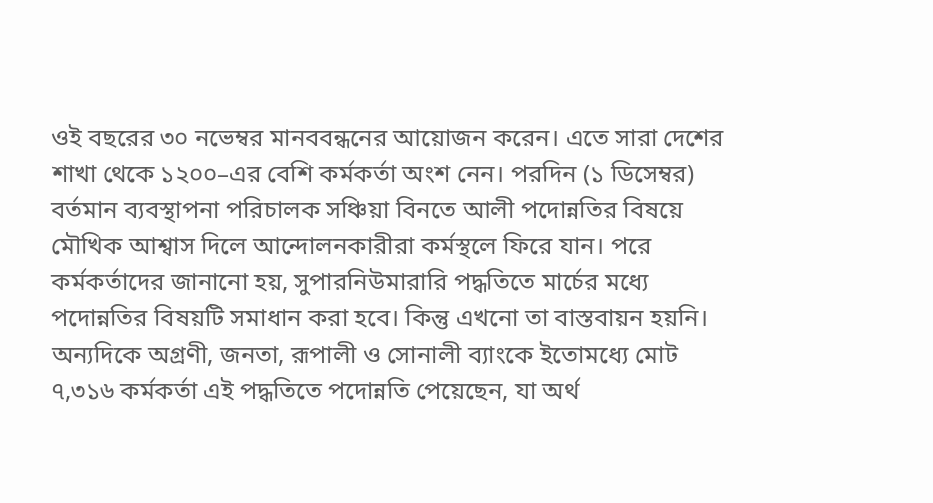ওই বছরের ৩০ নভেম্বর মানববন্ধনের আয়োজন করেন। এতে সারা দেশের শাখা থেকে ১২০০–এর বেশি কর্মকর্তা অংশ নেন। পরদিন (১ ডিসেম্বর) বর্তমান ব্যবস্থাপনা পরিচালক সঞ্চিয়া বিনতে আলী পদোন্নতির বিষয়ে মৌখিক আশ্বাস দিলে আন্দোলনকারীরা কর্মস্থলে ফিরে যান। পরে কর্মকর্তাদের জানানো হয়, সুপারনিউমারারি পদ্ধতিতে মার্চের মধ্যে পদোন্নতির বিষয়টি সমাধান করা হবে। কিন্তু এখনো তা বাস্তবায়ন হয়নি। অন্যদিকে অগ্রণী, জনতা, রূপালী ও সোনালী ব্যাংকে ইতোমধ্যে মোট ৭,৩১৬ কর্মকর্তা এই পদ্ধতিতে পদোন্নতি পেয়েছেন, যা অর্থ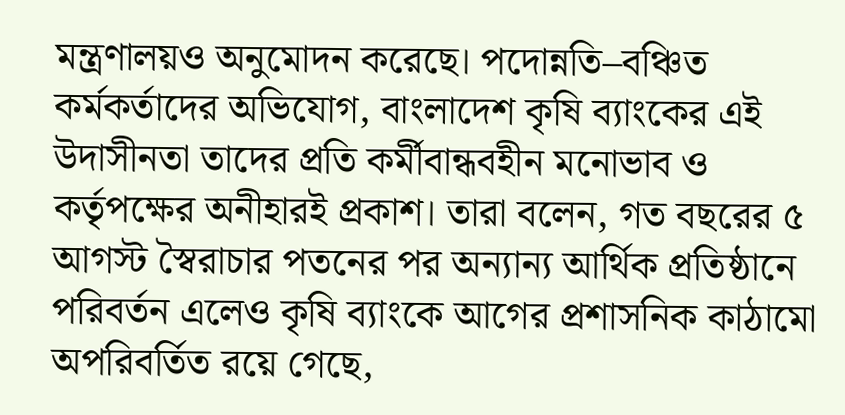মন্ত্রণালয়ও অনুমোদন করেছে। পদোন্নতি–বঞ্চিত কর্মকর্তাদের অভিযোগ, বাংলাদেশ কৃষি ব্যাংকের এই উদাসীনতা তাদের প্রতি কর্মীবান্ধবহীন মনোভাব ও কর্তৃপক্ষের অনীহারই প্রকাশ। তারা বলেন, গত বছরের ৫ আগস্ট স্বৈরাচার পতনের পর অন্যান্য আর্থিক প্রতিষ্ঠানে পরিবর্তন এলেও কৃষি ব্যাংকে আগের প্রশাসনিক কাঠামো অপরিবর্তিত রয়ে গেছে,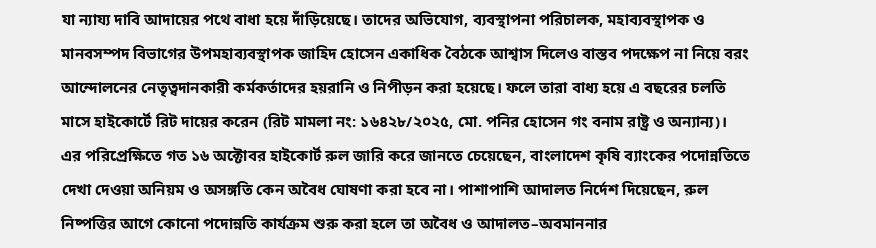যা ন্যায্য দাবি আদায়ের পথে বাধা হয়ে দাঁড়িয়েছে। তাদের অভিযোগ, ব্যবস্থাপনা পরিচালক, মহাব্যবস্থাপক ও মানবসম্পদ বিভাগের উপমহাব্যবস্থাপক জাহিদ হোসেন একাধিক বৈঠকে আশ্বাস দিলেও বাস্তব পদক্ষেপ না নিয়ে বরং আন্দোলনের নেতৃত্বদানকারী কর্মকর্তাদের হয়রানি ও নিপীড়ন করা হয়েছে। ফলে তারা বাধ্য হয়ে এ বছরের চলতি মাসে হাইকোর্টে রিট দায়ের করেন (রিট মামলা নং: ১৬৪২৮/২০২৫, মো. পনির হোসেন গং বনাম রাষ্ট্র ও অন্যান্য)। এর পরিপ্রেক্ষিতে গত ১৬ অক্টোবর হাইকোর্ট রুল জারি করে জানতে চেয়েছেন, বাংলাদেশ কৃষি ব্যাংকের পদোন্নতিতে দেখা দেওয়া অনিয়ম ও অসঙ্গতি কেন অবৈধ ঘোষণা করা হবে না। পাশাপাশি আদালত নির্দেশ দিয়েছেন, রুল নিষ্পত্তির আগে কোনো পদোন্নতি কার্যক্রম শুরু করা হলে তা অবৈধ ও আদালত–অবমাননার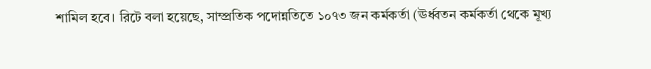শামিল হবে। রিটে বলা হয়েছে, সাম্প্রতিক পদোন্নতিতে ১০৭৩ জন কর্মকর্তা (ঊর্ধ্বতন কর্মকর্তা থেকে মূখ্য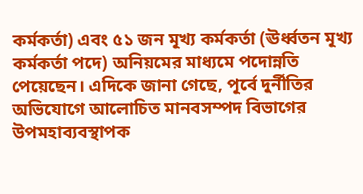কর্মকর্তা) এবং ৫১ জন মূখ্য কর্মকর্তা (ঊর্ধ্বতন মূখ্য কর্মকর্তা পদে) অনিয়মের মাধ্যমে পদোন্নতি পেয়েছেন। এদিকে জানা গেছে, পূর্বে দুর্নীতির অভিযোগে আলোচিত মানবসম্পদ বিভাগের উপমহাব্যবস্থাপক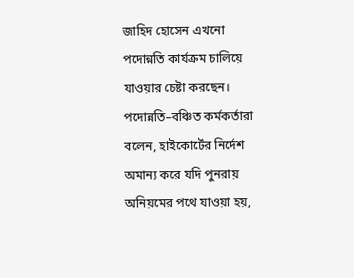জাহিদ হোসেন এখনো পদোন্নতি কার্যক্রম চালিয়ে যাওয়ার চেষ্টা করছেন। পদোন্নতি–বঞ্চিত কর্মকর্তারা বলেন, হাইকোর্টের নির্দেশ অমান্য করে যদি পুনরায় অনিয়মের পথে যাওয়া হয়,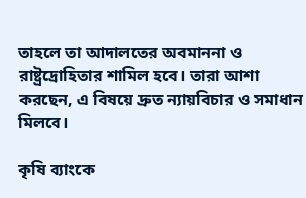তাহলে তা আদালতের অবমাননা ও রাষ্ট্রদ্রোহিতার শামিল হবে। তারা আশা করছেন, এ বিষয়ে দ্রুত ন্যায়বিচার ও সমাধান মিলবে।

কৃষি ব্যাংকে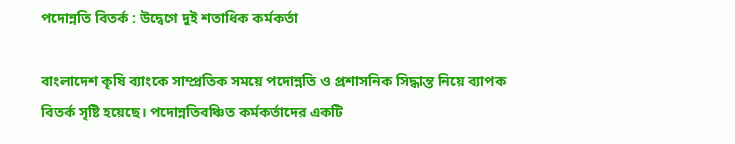পদোন্নতি বিতর্ক : উদ্বেগে দুই শতাধিক কর্মকর্তা

বাংলাদেশ কৃষি ব্যাংকে সাম্প্রতিক সময়ে পদোন্নতি ও প্রশাসনিক সিদ্ধান্ত নিয়ে ব্যাপক বিতর্ক সৃষ্টি হয়েছে। পদোন্নতিবঞ্চিত কর্মকর্তাদের একটি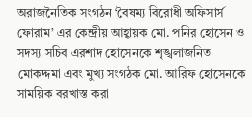অরাজনৈতিক সংগঠন ‘বৈষম্য বিরোধী অফিসার্স ফোরাম’ এর কেন্দ্রীয় আহ্বায়ক মো. পনির হোসেন ও সদস্য সচিব এরশাদ হোসেনকে শৃঙ্খলাজনিত মোকদ্দমা এবং মুখ্য সংগঠক মো. আরিফ হোসেনকে সাময়িক বরখাস্ত করা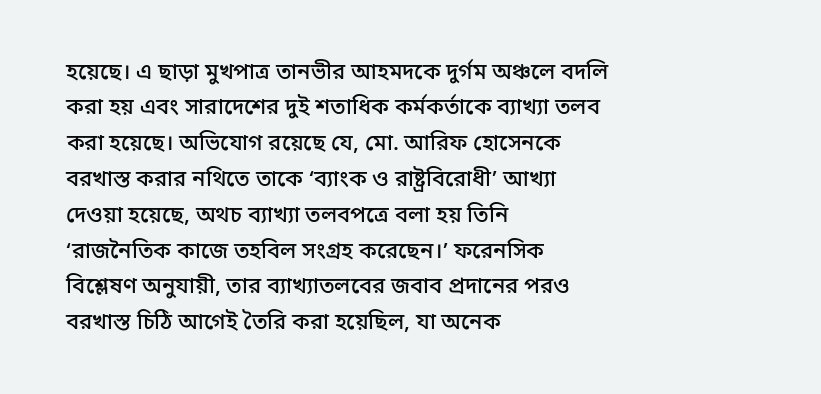হয়েছে। এ ছাড়া মুখপাত্র তানভীর আহমদকে দুর্গম অঞ্চলে বদলি করা হয় এবং সারাদেশের দুই শতাধিক কর্মকর্তাকে ব্যাখ্যা তলব করা হয়েছে। অভিযোগ রয়েছে যে, মো. আরিফ হোসেনকে বরখাস্ত করার নথিতে তাকে ‘ব্যাংক ও রাষ্ট্রবিরোধী’ আখ্যা দেওয়া হয়েছে, অথচ ব্যাখ্যা তলবপত্রে বলা হয় তিনি ‘রাজনৈতিক কাজে তহবিল সংগ্রহ করেছেন।’ ফরেনসিক বিশ্লেষণ অনুযায়ী, তার ব্যাখ্যাতলবের জবাব প্রদানের পরও বরখাস্ত চিঠি আগেই তৈরি করা হয়েছিল, যা অনেক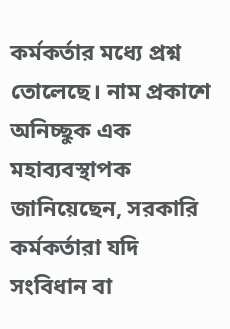কর্মকর্তার মধ্যে প্রশ্ন তোলেছে। নাম প্রকাশে অনিচ্ছুক এক মহাব্যবস্থাপক জানিয়েছেন, সরকারি কর্মকর্তারা যদি সংবিধান বা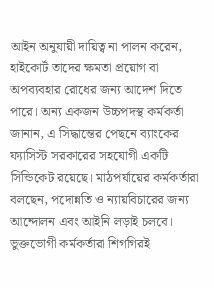আইন অনুযায়ী দায়িত্ব না পালন করেন, হাইকোর্ট তাদের ক্ষমতা প্রয়োগ বা অপব্যবহার রোধের জন্য আদেশ দিতে পারে। অন্য একজন উচ্চপদস্থ কর্মকর্তা জানান, এ সিদ্ধান্তের পেছনে ব্যাংকের ফ্যাসিস্ট সরকারের সহযোগী একটি সিন্ডিকেট রয়েছে। মাঠপর্যায়ের কর্মকর্তারা বলছেন, পদোন্নতি ও ন্যায়বিচারের জন্য আন্দোলন এবং আইনি লড়াই চলবে। ভুক্তভোগী কর্মকর্তারা শিগগিরই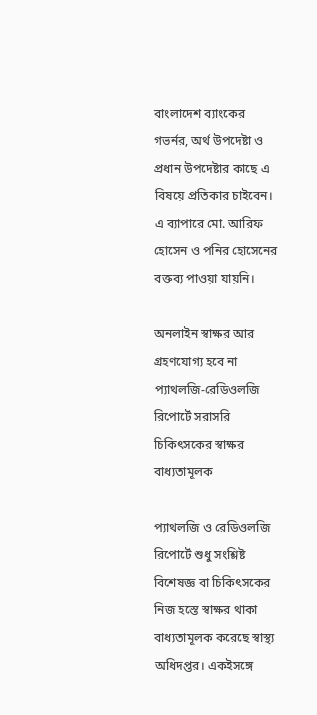বাংলাদেশ ব্যাংকের গভর্নর, অর্থ উপদেষ্টা ও প্রধান উপদেষ্টার কাছে এ বিষয়ে প্রতিকার চাইবেন। এ ব্যাপারে মো. আরিফ হোসেন ও পনির হোসেনের বক্তব্য পাওয়া যায়নি।

অনলাইন স্বাক্ষর আর গ্রহণযোগ্য হবে না প্যাথলজি-রেডিওলজি রিপোর্টে সরাসরি চিকিৎসকের স্বাক্ষর বাধ্যতামূলক

প্যাথলজি ও রেডিওলজি রিপোর্টে শুধু সংশ্লিষ্ট বিশেষজ্ঞ বা চিকিৎসকের নিজ হস্তে স্বাক্ষর থাকা বাধ্যতামূলক করেছে স্বাস্থ্য অধিদপ্তর। একইসঙ্গে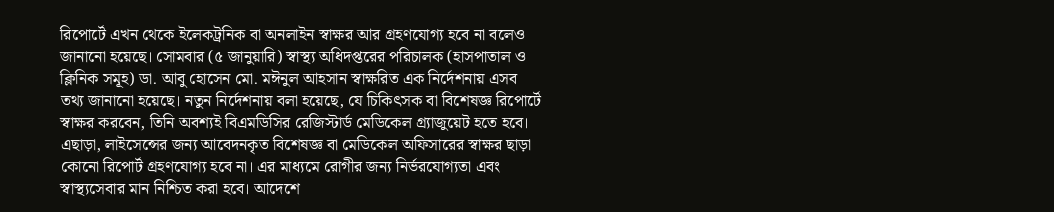রিপোর্টে এখন থেকে ইলেকট্রনিক বা অনলাইন স্বাক্ষর আর গ্রহণযোগ্য হবে না বলেও জানানো হয়েছে। সোমবার (৫ জানুয়ারি) স্বাস্থ্য অধিদপ্তরের পরিচালক (হাসপাতাল ও ক্লিনিক সমূহ) ডা. আবু হোসেন মো. মঈনুল আহসান স্বাক্ষরিত এক নির্দেশনায় এসব তথ্য জানানো হয়েছে। নতুন নির্দেশনায় বলা হয়েছে, যে চিকিৎসক বা বিশেষজ্ঞ রিপোর্টে স্বাক্ষর করবেন, তিনি অবশ্যই বিএমডিসির রেজিস্টার্ড মেডিকেল গ্র্যাজুয়েট হতে হবে। এছাড়া, লাইসেন্সের জন্য আবেদনকৃত বিশেষজ্ঞ বা মেডিকেল অফিসারের স্বাক্ষর ছাড়া কোনো রিপোর্ট গ্রহণযোগ্য হবে না। এর মাধ্যমে রোগীর জন্য নির্ভরযোগ্যতা এবং স্বাস্থ্যসেবার মান নিশ্চিত করা হবে। আদেশে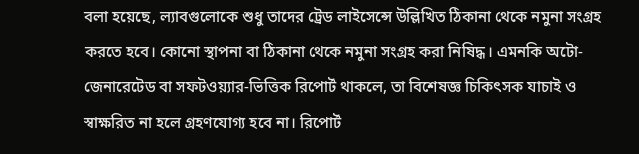বলা হয়েছে, ল্যাবগুলোকে শুধু তাদের ট্রেড লাইসেন্সে উল্লিখিত ঠিকানা থেকে নমুনা সংগ্রহ করতে হবে। কোনো স্থাপনা বা ঠিকানা থেকে নমুনা সংগ্রহ করা নিষিদ্ধ। এমনকি অটো-জেনারেটেড বা সফটওয়্যার-ভিত্তিক রিপোর্ট থাকলে, তা বিশেষজ্ঞ চিকিৎসক যাচাই ও স্বাক্ষরিত না হলে গ্রহণযোগ্য হবে না। রিপোর্ট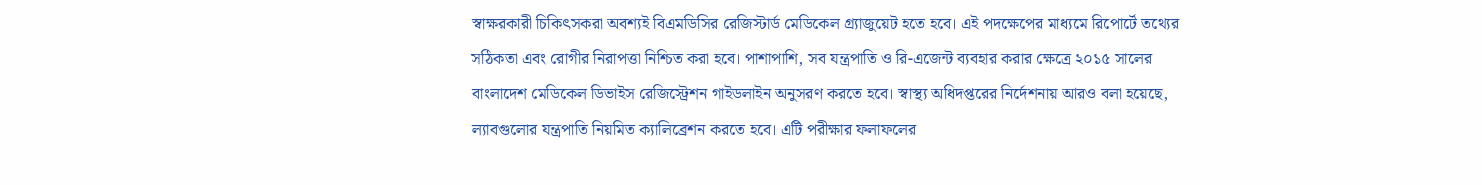স্বাক্ষরকারী চিকিৎসকরা অবশ্যই বিএমডিসির রেজিস্টার্ড মেডিকেল গ্র্যাজুয়েট হতে হবে। এই পদক্ষেপের মাধ্যমে রিপোর্টে তথ্যের সঠিকতা এবং রোগীর নিরাপত্তা নিশ্চিত করা হবে। পাশাপাশি, সব যন্ত্রপাতি ও রি-এজেন্ট ব্যবহার করার ক্ষেত্রে ২০১৫ সালের বাংলাদেশ মেডিকেল ডিভাইস রেজিস্ট্রেশন গাইডলাইন অনুসরণ করতে হবে। স্বাস্থ্য অধিদপ্তরের নির্দেশনায় আরও বলা হয়েছে, ল্যাবগুলোর যন্ত্রপাতি নিয়মিত ক্যালিব্রেশন করতে হবে। এটি পরীক্ষার ফলাফলের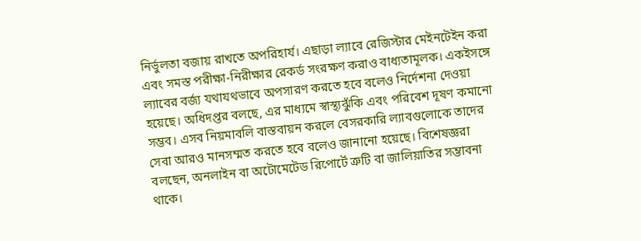নির্ভুলতা বজায় রাখতে অপরিহার্য। এছাড়া ল্যাবে রেজিস্টার মেইনটেইন করা এবং সমস্ত পরীক্ষা-নিরীক্ষার রেকর্ড সংরক্ষণ করাও বাধ্যতামূলক। একইসঙ্গে ল্যাবের বর্জ্য যথাযথভাবে অপসারণ করতে হবে বলেও নির্দেশনা দেওয়া হয়েছে। অধিদপ্তর বলছে, এর মাধ্যমে স্বাস্থ্যঝুঁকি এবং পরিবেশ দূষণ কমানো সম্ভব। এসব নিয়মাবলি বাস্তবায়ন করলে বেসরকারি ল্যাবগুলোকে তাদের সেবা আরও মানসম্মত করতে হবে বলেও জানানো হয়েছে। বিশেষজ্ঞরা বলছেন, অনলাইন বা অটোমেটেড রিপোর্টে ত্রুটি বা জালিয়াতির সম্ভাবনা থাকে।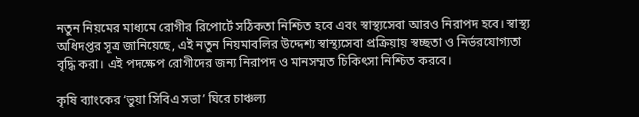নতুন নিয়মের মাধ্যমে রোগীর রিপোর্টে সঠিকতা নিশ্চিত হবে এবং স্বাস্থ্যসেবা আরও নিরাপদ হবে। স্বাস্থ্য অধিদপ্তর সূত্র জানিয়েছে, এই নতুন নিয়মাবলির উদ্দেশ্য স্বাস্থ্যসেবা প্রক্রিয়ায় স্বচ্ছতা ও নির্ভরযোগ্যতা বৃদ্ধি করা। এই পদক্ষেপ রোগীদের জন্য নিরাপদ ও মানসম্মত চিকিৎসা নিশ্চিত করবে।

কৃষি ব্যাংকের ‘ভুয়া সিবিএ সভা’ ঘিরে চাঞ্চল্য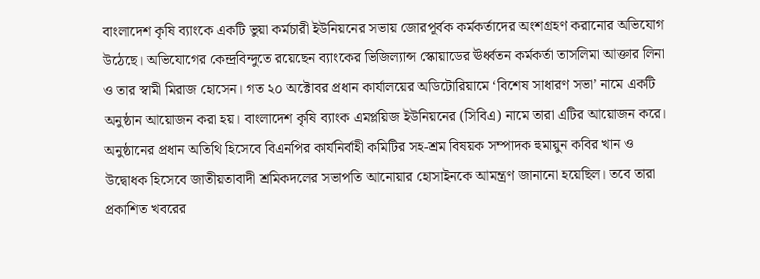বাংলাদেশ কৃষি ব্যাংকে একটি ভুয়া কর্মচারী ইউনিয়নের সভায় জোরপূর্বক কর্মকর্তাদের অংশগ্রহণ করানোর অভিযোগ উঠেছে। অভিযোগের কেন্দ্রবিন্দুতে রয়েছেন ব্যাংকের ভিজিল্যান্স স্কোয়াডের ঊর্ধ্বতন কর্মকর্তা তাসলিমা আক্তার লিনা ও তার স্বামী মিরাজ হোসেন। গত ২০ অক্টোবর প্রধান কার্যালয়ের অডিটোরিয়ামে ‘বিশেষ সাধারণ সভা’ নামে একটি অনুষ্ঠান আয়োজন করা হয়। বাংলাদেশ কৃষি ব্যাংক এমপ্লয়িজ ইউনিয়নের (সিবিএ) নামে তারা এটির আয়োজন করে।  অনুষ্ঠানের প্রধান অতিথি হিসেবে বিএনপির কার্যনির্বাহী কমিটির সহ-শ্রম বিষয়ক সম্পাদক হুমায়ুন কবির খান ও উদ্বোধক হিসেবে জাতীয়তাবাদী শ্রমিকদলের সভাপতি আনোয়ার হোসাইনকে আমন্ত্রণ জানানো হয়েছিল। তবে তারা প্রকাশিত খবরের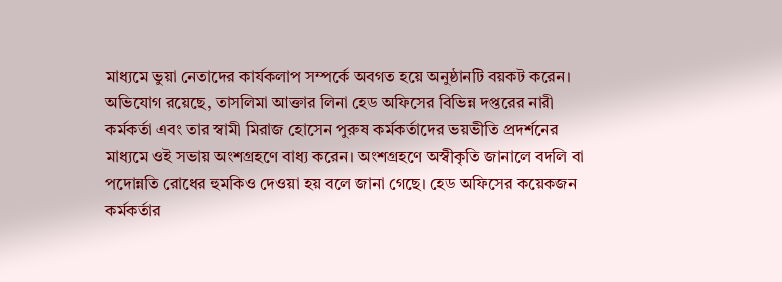মাধ্যমে ভুয়া নেতাদের কার্যকলাপ সম্পর্কে অবগত হয়ে অনুষ্ঠানটি বয়কট করেন। অভিযোগ রয়েছে, তাসলিমা আক্তার লিনা হেড অফিসের বিভিন্ন দপ্তরের নারী কর্মকর্তা এবং তার স্বামী মিরাজ হোসেন পুরুষ কর্মকর্তাদের ভয়ভীতি প্রদর্শনের মাধ্যমে ওই সভায় অংশগ্রহণে বাধ্য করেন। অংশগ্রহণে অস্বীকৃতি জানালে বদলি বা পদোন্নতি রোধের হুমকিও দেওয়া হয় বলে জানা গেছে। হেড অফিসের কয়েকজন কর্মকর্তার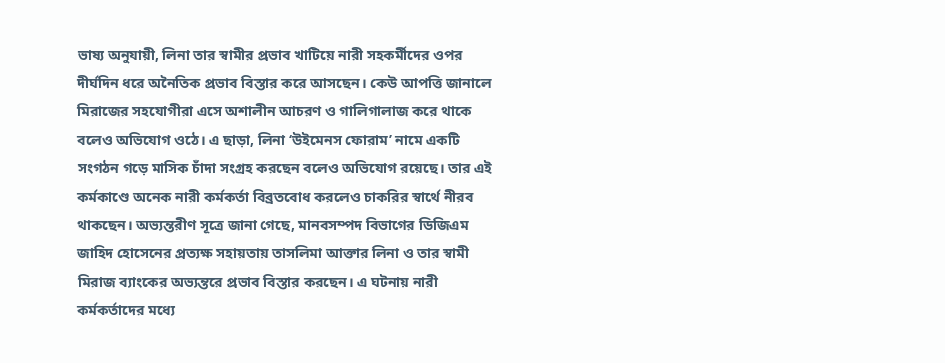ভাষ্য অনুযায়ী, লিনা তার স্বামীর প্রভাব খাটিয়ে নারী সহকর্মীদের ওপর দীর্ঘদিন ধরে অনৈতিক প্রভাব বিস্তার করে আসছেন। কেউ আপত্তি জানালে মিরাজের সহযোগীরা এসে অশালীন আচরণ ও গালিগালাজ করে থাকে বলেও অভিযোগ ওঠে। এ ছাড়া, লিনা ‘উইমেনস ফোরাম’ নামে একটি সংগঠন গড়ে মাসিক চাঁদা সংগ্রহ করছেন বলেও অভিযোগ রয়েছে। তার এই কর্মকাণ্ডে অনেক নারী কর্মকর্তা বিব্রতবোধ করলেও চাকরির স্বার্থে নীরব থাকছেন। অভ্যন্তরীণ সূত্রে জানা গেছে, মানবসম্পদ বিভাগের ডিজিএম জাহিদ হোসেনের প্রত্যক্ষ সহায়তায় তাসলিমা আক্তার লিনা ও তার স্বামী মিরাজ ব্যাংকের অভ্যন্তরে প্রভাব বিস্তার করছেন। এ ঘটনায় নারী কর্মকর্তাদের মধ্যে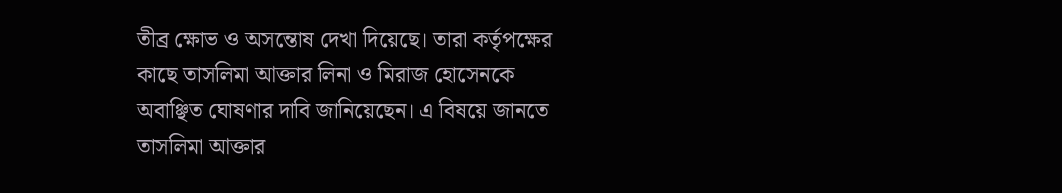তীব্র ক্ষোভ ও অসন্তোষ দেখা দিয়েছে। তারা কর্তৃপক্ষের কাছে তাসলিমা আক্তার লিনা ও মিরাজ হোসেনকে অবাঞ্ছিত ঘোষণার দাবি জানিয়েছেন। এ বিষয়ে জানতে তাসলিমা আক্তার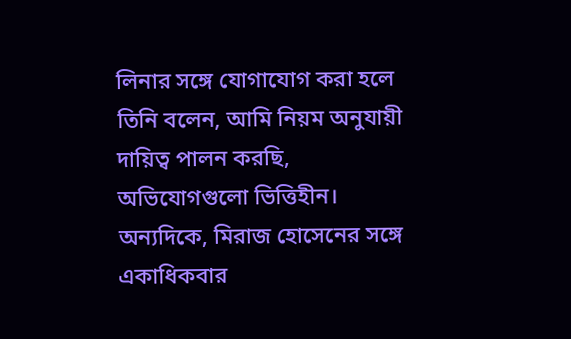লিনার সঙ্গে যোগাযোগ করা হলে তিনি বলেন, আমি নিয়ম অনুযায়ী দায়িত্ব পালন করছি, অভিযোগগুলো ভিত্তিহীন। অন্যদিকে, মিরাজ হোসেনের সঙ্গে একাধিকবার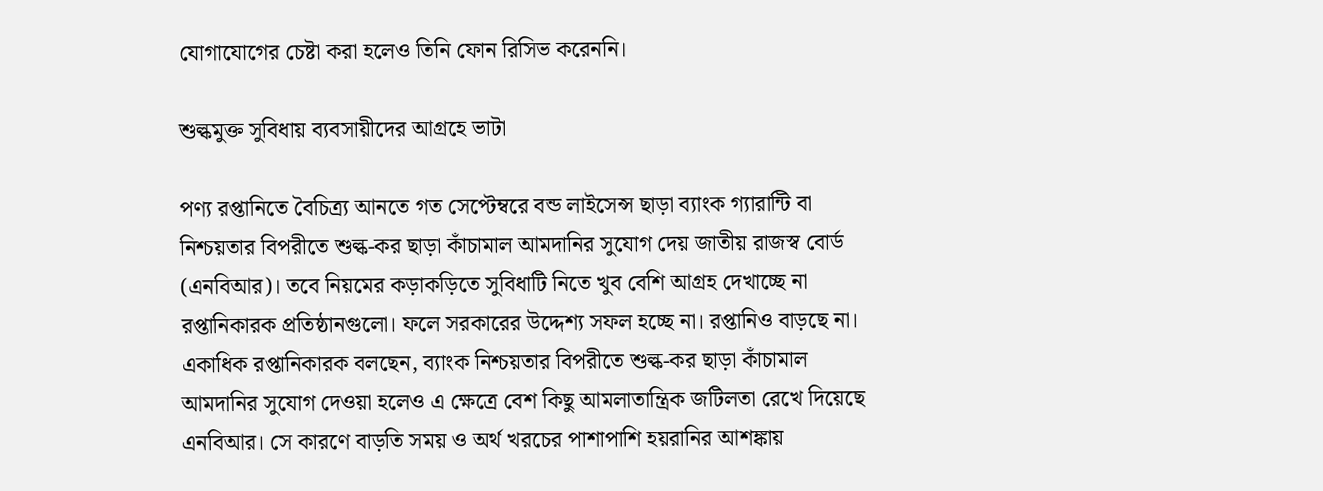যোগাযোগের চেষ্টা করা হলেও তিনি ফোন রিসিভ করেননি।

শুল্কমুক্ত সুবিধায় ব্যবসায়ীদের আগ্রহে ভাটা

পণ্য রপ্তানিতে বৈচিত্র্য আনতে গত সেপ্টেম্বরে বন্ড লাইসেন্স ছাড়া ব্যাংক গ্যারান্টি বা নিশ্চয়তার বিপরীতে শুল্ক-কর ছাড়া কাঁচামাল আমদানির সুযোগ দেয় জাতীয় রাজস্ব বোর্ড (এনবিআর)। তবে নিয়মের কড়াকড়িতে সুবিধাটি নিতে খুব বেশি আগ্রহ দেখাচ্ছে না রপ্তানিকারক প্রতিষ্ঠানগুলো। ফলে সরকারের উদ্দেশ্য সফল হচ্ছে না। রপ্তানিও বাড়ছে না।   একাধিক রপ্তানিকারক বলছেন, ব্যাংক নিশ্চয়তার বিপরীতে শুল্ক-কর ছাড়া কাঁচামাল আমদানির সুযোগ দেওয়া হলেও এ ক্ষেত্রে বেশ কিছু আমলাতান্ত্রিক জটিলতা রেখে দিয়েছে এনবিআর। সে কারণে বাড়তি সময় ও অর্থ খরচের পাশাপাশি হয়রানির আশঙ্কায়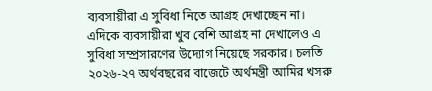ব্যবসায়ীরা এ সুবিধা নিতে আগ্রহ দেখাচ্ছেন না।   এদিকে ব্যবসায়ীরা খুব বেশি আগ্রহ না দেখালেও এ সুবিধা সম্প্রসারণের উদ্যোগ নিয়েছে সরকার। চলতি ২০২৬-২৭ অর্থবছরের বাজেটে অর্থমন্ত্রী আমির খসরু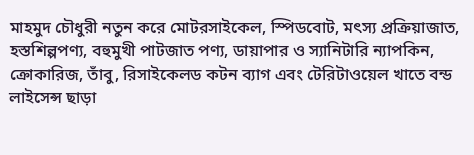মাহমুদ চৌধুরী নতুন করে মোটরসাইকেল, স্পিডবোট, মৎস্য প্রক্রিয়াজাত, হস্তশিল্পপণ্য, বহুমুখী পাটজাত পণ্য, ডায়াপার ও স্যানিটারি ন্যাপকিন, ক্রোকারিজ, তাঁবু, রিসাইকেলড কটন ব্যাগ এবং টেরিটাওয়েল খাতে বন্ড লাইসেন্স ছাড়া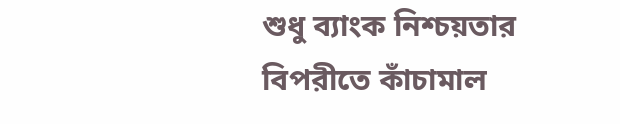শুধু ব্যাংক নিশ্চয়তার বিপরীতে কাঁচামাল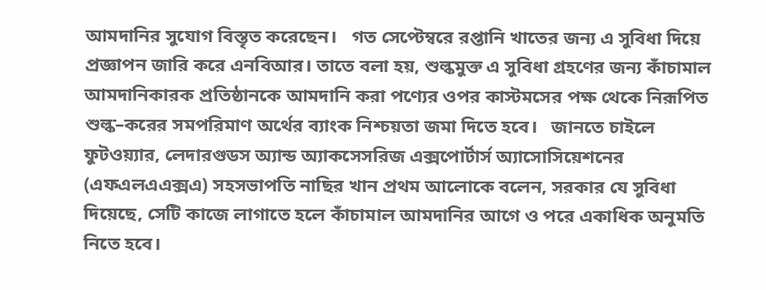আমদানির সুযোগ বিস্তৃত করেছেন।   গত সেপ্টেম্বরে রপ্তানি খাতের জন্য এ সুবিধা দিয়ে প্রজ্ঞাপন জারি করে এনবিআর। তাতে বলা হয়, শুল্কমুক্ত এ সুবিধা গ্রহণের জন্য কাঁচামাল আমদানিকারক প্রতিষ্ঠানকে আমদানি করা পণ্যের ওপর কাস্টমসের পক্ষ থেকে নিরূপিত শুল্ক–করের সমপরিমাণ অর্থের ব্যাংক নিশ্চয়তা জমা দিতে হবে।   জানতে চাইলে ফুটওয়্যার, লেদারগুডস অ্যান্ড অ্যাকসেসরিজ এক্সপোর্টার্স অ্যাসোসিয়েশনের (এফএলএএক্সএ) সহসভাপতি নাছির খান প্রথম আলোকে বলেন, সরকার যে সুবিধা দিয়েছে, সেটি কাজে লাগাতে হলে কাঁচামাল আমদানির আগে ও পরে একাধিক অনুমতি নিতে হবে।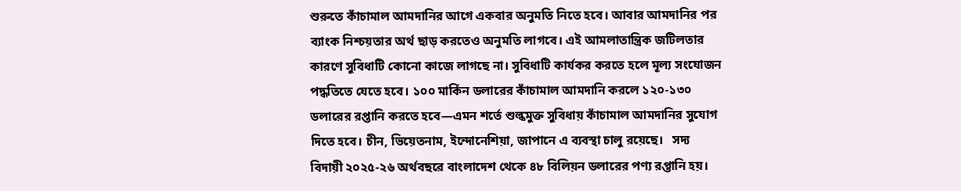শুরুতে কাঁচামাল আমদানির আগে একবার অনুমতি নিতে হবে। আবার আমদানির পর ব্যাংক নিশ্চয়তার অর্থ ছাড় করতেও অনুমতি লাগবে। এই আমলাতান্ত্রিক জটিলতার কারণে সুবিধাটি কোনো কাজে লাগছে না। সুবিধাটি কার্যকর করতে হলে মূল্য সংযোজন পদ্ধতিতে যেতে হবে। ১০০ মার্কিন ডলারের কাঁচামাল আমদানি করলে ১২০-১৩০ ডলারের রপ্তানি করতে হবে—এমন শর্তে শুল্কমুক্ত সুবিধায় কাঁচামাল আমদানির সুযোগ দিতে হবে। চীন, ভিয়েতনাম, ইন্দোনেশিয়া, জাপানে এ ব্যবস্থা চালু রয়েছে।   সদ্য বিদায়ী ২০২৫-২৬ অর্থবছরে বাংলাদেশ থেকে ৪৮ বিলিয়ন ডলারের পণ্য রপ্তানি হয়।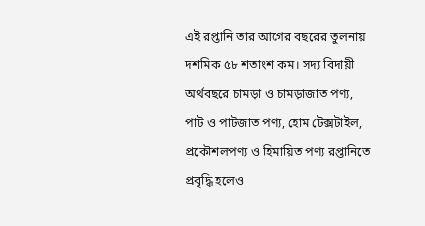এই রপ্তানি তার আগের বছরের তুলনায় দশমিক ৫৮ শতাংশ কম। সদ্য বিদায়ী অর্থবছরে চামড়া ও চামড়াজাত পণ্য, পাট ও পাটজাত পণ্য, হোম টেক্সটাইল, প্রকৌশলপণ্য ও হিমায়িত পণ্য রপ্তানিতে প্রবৃদ্ধি হলেও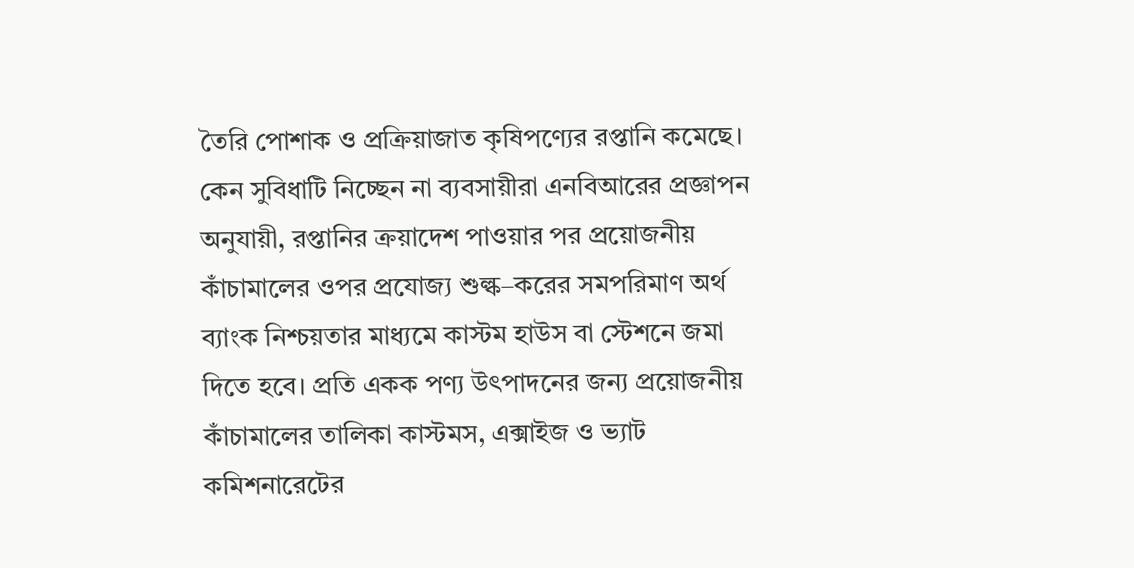তৈরি পোশাক ও প্রক্রিয়াজাত কৃষিপণ্যের রপ্তানি কমেছে।   কেন সুবিধাটি নিচ্ছেন না ব্যবসায়ীরা এনবিআরের প্রজ্ঞাপন অনুযায়ী, রপ্তানির ক্রয়াদেশ পাওয়ার পর প্রয়োজনীয় কাঁচামালের ওপর প্রযোজ্য শুল্ক–করের সমপরিমাণ অর্থ ব্যাংক নিশ্চয়তার মাধ্যমে কাস্টম হাউস বা স্টেশনে জমা দিতে হবে। প্রতি একক পণ্য উৎপাদনের জন্য প্রয়োজনীয় কাঁচামালের তালিকা কাস্টমস, এক্সাইজ ও ভ্যাট কমিশনারেটের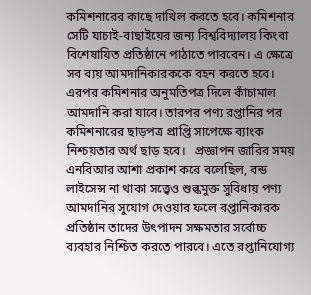কমিশনারের কাছে দাখিল করতে হবে। কমিশনার সেটি যাচাই-বাছাইয়ের জন্য বিশ্ববিদ্যালয় কিংবা বিশেষায়িত প্রতিষ্ঠানে পাঠাতে পারবেন। এ ক্ষেত্রে সব ব্যয় আমদানিকারককে বহন করতে হবে। এরপর কমিশনার অনুমতিপত্র দিলে কাঁচামাল আমদানি করা যাবে। তারপর পণ্য রপ্তানির পর কমিশনারের ছাড়পত্র প্রাপ্তি সাপেক্ষে ব্যাংক নিশ্চয়তার অর্থ ছাড় হবে।   প্রজ্ঞাপন জারির সময় এনবিআর আশা প্রকাশ করে বলেছিল, বন্ড লাইসেন্স না থাকা সত্ত্বেও শুল্কমুক্ত সুবিধায় পণ্য আমদানির সুযোগ দেওয়ার ফলে রপ্তানিকারক প্রতিষ্ঠান তাদের উৎপাদন সক্ষমতার সর্বোচ্চ ব্যবহার নিশ্চিত করতে পারবে। এতে রপ্তানিযোগ্য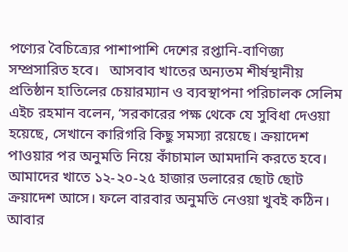পণ্যের বৈচিত্র্যের পাশাপাশি দেশের রপ্তানি-বাণিজ্য সম্প্রসারিত হবে।   আসবাব খাতের অন্যতম শীর্ষস্থানীয় প্রতিষ্ঠান হাতিলের চেয়ারম্যান ও ব্যবস্থাপনা পরিচালক সেলিম এইচ রহমান বলেন, ‘সরকারের পক্ষ থেকে যে সুবিধা দেওয়া হয়েছে, সেখানে কারিগরি কিছু সমস্যা রয়েছে। ক্রয়াদেশ পাওয়ার পর অনুমতি নিয়ে কাঁচামাল আমদানি করতে হবে। আমাদের খাতে ১২-২০-২৫ হাজার ডলারের ছোট ছোট ক্রয়াদেশ আসে। ফলে বারবার অনুমতি নেওয়া খুবই কঠিন। আবার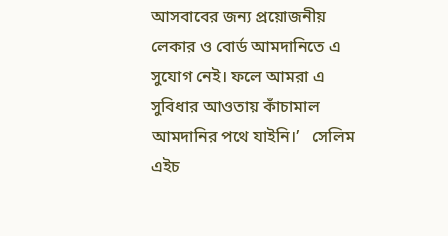আসবাবের জন্য প্রয়োজনীয় লেকার ও বোর্ড আমদানিতে এ সুযোগ নেই। ফলে আমরা এ সুবিধার আওতায় কাঁচামাল আমদানির পথে যাইনি।’   সেলিম এইচ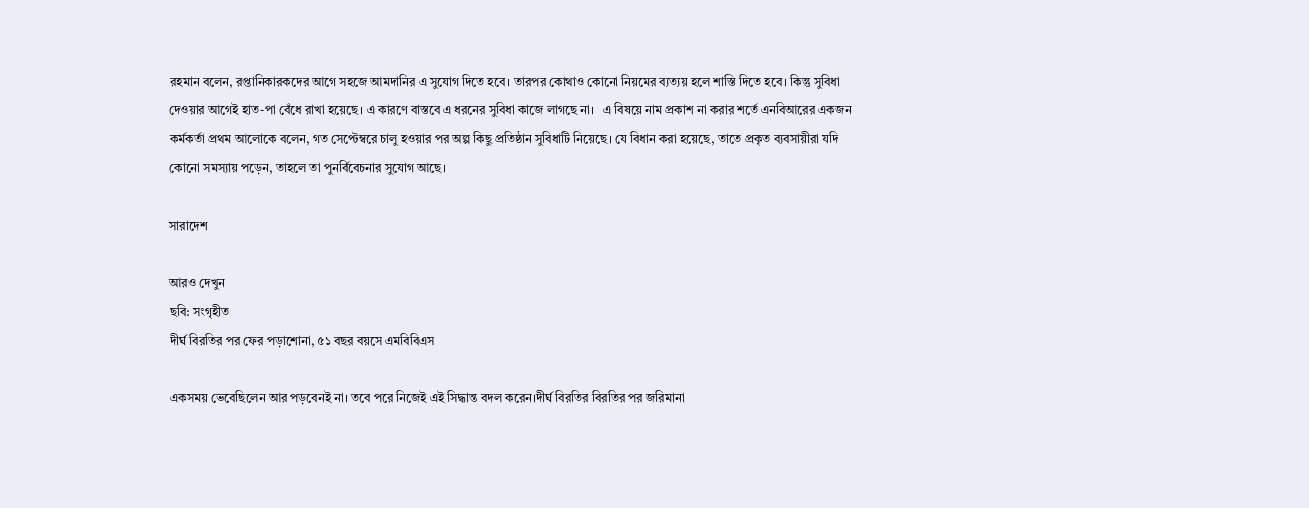রহমান বলেন, রপ্তানিকারকদের আগে সহজে আমদানির এ সুযোগ দিতে হবে। তারপর কোথাও কোনো নিয়মের ব্যত্যয় হলে শাস্তি দিতে হবে। কিন্তু সুবিধা দেওয়ার আগেই হাত-পা বেঁধে রাখা হয়েছে। এ কারণে বাস্তবে এ ধরনের সুবিধা কাজে লাগছে না।   এ বিষয়ে নাম প্রকাশ না করার শর্তে এনবিআরের একজন কর্মকর্তা প্রথম আলোকে বলেন, গত সেপ্টেম্বরে চালু হওয়ার পর অল্প কিছু প্রতিষ্ঠান সুবিধাটি নিয়েছে। যে বিধান করা হয়েছে, তাতে প্রকৃত ব্যবসায়ীরা যদি কোনো সমস্যায় পড়েন, তাহলে তা পুনর্বিবেচনার সুযোগ আছে।

সারাদেশ

আরও দেখুন
ছবি: সংগৃহীত
দীর্ঘ বিরতির পর ফের পড়াশোনা, ৫১ বছর বয়সে এমবিবিএস

একসময় ভেবেছিলেন আর পড়বেনই না। তবে পরে নিজেই এই সিদ্ধান্ত বদল করেন।দীর্ঘ বিরতির বিরতির পর জরিমানা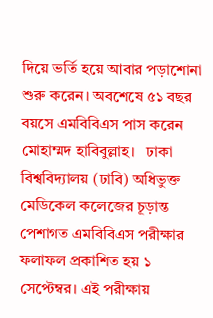দিয়ে ভর্তি হয়ে আবার পড়াশোনা শুরু করেন। অবশেষে ৫১ বছর বয়সে এমবিবিএস পাস করেন মোহাম্মদ হাবিবুল্লাহ।   ঢাকা বিশ্ববিদ্যালয় (ঢাবি) অধিভুক্ত মেডিকেল কলেজের চূড়ান্ত পেশাগত এমবিবিএস পরীক্ষার ফলাফল প্রকাশিত হয় ১ সেপ্টেম্বর। এই পরীক্ষায়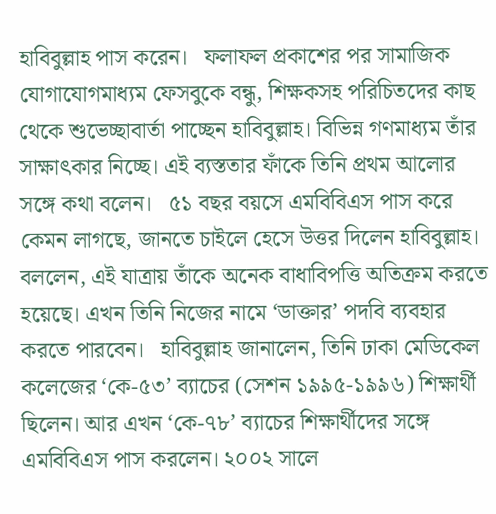হাবিবুল্লাহ পাস করেন।   ফলাফল প্রকাশের পর সামাজিক যোগাযোগমাধ্যম ফেসবুকে বন্ধু, শিক্ষকসহ পরিচিতদের কাছ থেকে শুভেচ্ছাবার্তা পাচ্ছেন হাবিবুল্লাহ। বিভিন্ন গণমাধ্যম তাঁর সাক্ষাৎকার নিচ্ছে। এই ব্যস্ততার ফাঁকে তিনি প্রথম আলোর সঙ্গে কথা বলেন।   ৫১ বছর বয়সে এমবিবিএস পাস করে কেমন লাগছে, জানতে চাইলে হেসে উত্তর দিলেন হাবিবুল্লাহ। বললেন, এই যাত্রায় তাঁকে অনেক বাধাবিপত্তি অতিক্রম করতে হয়েছে। এখন তিনি নিজের নামে ‘ডাক্তার’ পদবি ব্যবহার করতে পারবেন।   হাবিবুল্লাহ জানালেন, তিনি ঢাকা মেডিকেল কলেজের ‘কে-৫৩’ ব্যাচের (সেশন ১৯৯৫-১৯৯৬) শিক্ষার্থী ছিলেন। আর এখন ‘কে-৭৮’ ব্যাচের শিক্ষার্থীদের সঙ্গে এমবিবিএস পাস করলেন। ২০০২ সালে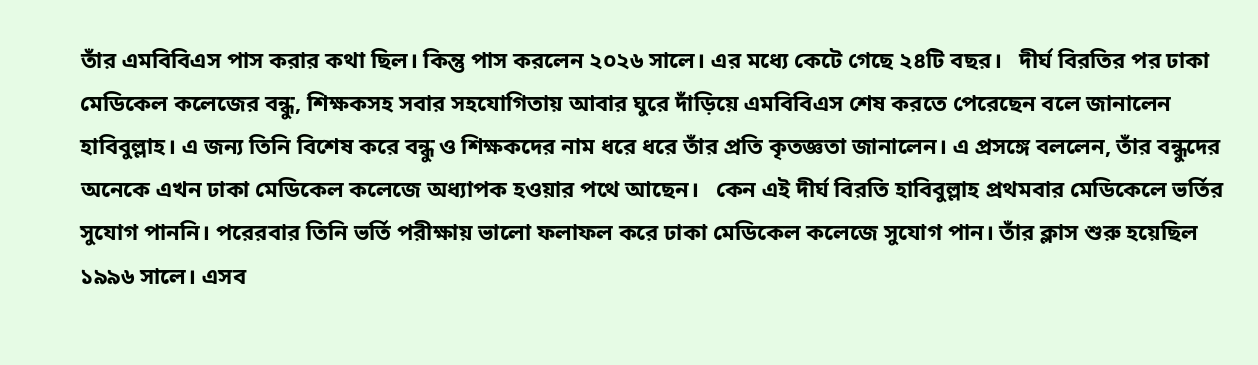তাঁর এমবিবিএস পাস করার কথা ছিল। কিন্তু পাস করলেন ২০২৬ সালে। এর মধ্যে কেটে গেছে ২৪টি বছর।   দীর্ঘ বিরতির পর ঢাকা মেডিকেল কলেজের বন্ধু, শিক্ষকসহ সবার সহযোগিতায় আবার ঘুরে দাঁড়িয়ে এমবিবিএস শেষ করতে পেরেছেন বলে জানালেন হাবিবুল্লাহ। এ জন্য তিনি বিশেষ করে বন্ধু ও শিক্ষকদের নাম ধরে ধরে তাঁর প্রতি কৃতজ্ঞতা জানালেন। এ প্রসঙ্গে বললেন, তাঁর বন্ধুদের অনেকে এখন ঢাকা মেডিকেল কলেজে অধ্যাপক হওয়ার পথে আছেন।   কেন এই দীর্ঘ বিরতি হাবিবুল্লাহ প্রথমবার মেডিকেলে ভর্তির সুযোগ পাননি। পরেরবার তিনি ভর্তি পরীক্ষায় ভালো ফলাফল করে ঢাকা মেডিকেল কলেজে সুযোগ পান। তাঁর ক্লাস শুরু হয়েছিল ১৯৯৬ সালে। এসব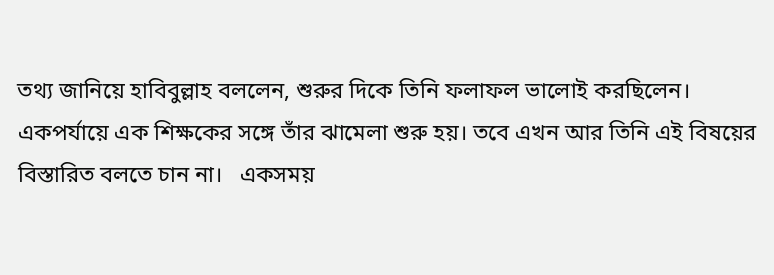তথ্য জানিয়ে হাবিবুল্লাহ বললেন, শুরুর দিকে তিনি ফলাফল ভালোই করছিলেন। একপর্যায়ে এক শিক্ষকের সঙ্গে তাঁর ঝামেলা শুরু হয়। তবে এখন আর তিনি এই বিষয়ের বিস্তারিত বলতে চান না।   একসময়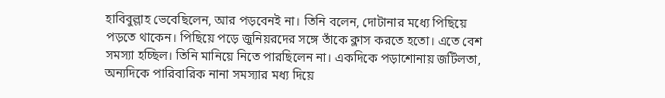হাবিবুল্লাহ ভেবেছিলেন, আর পড়বেনই না। তিনি বলেন, দোটানার মধ্যে পিছিয়ে পড়তে থাকেন। পিছিয়ে পড়ে জুনিয়রদের সঙ্গে তাঁকে ক্লাস করতে হতো। এতে বেশ সমস্যা হচ্ছিল। তিনি মানিয়ে নিতে পারছিলেন না। একদিকে পড়াশোনায় জটিলতা, অন্যদিকে পারিবারিক নানা সমস্যার মধ্য দিয়ে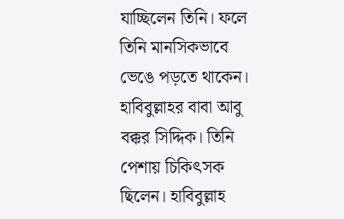যাচ্ছিলেন তিনি। ফলে তিনি মানসিকভাবে ভেঙে পড়তে থাকেন।   হাবিবুল্লাহর বাবা আবু বক্কর সিদ্দিক। তিনি পেশায় চিকিৎসক ছিলেন। হাবিবুল্লাহ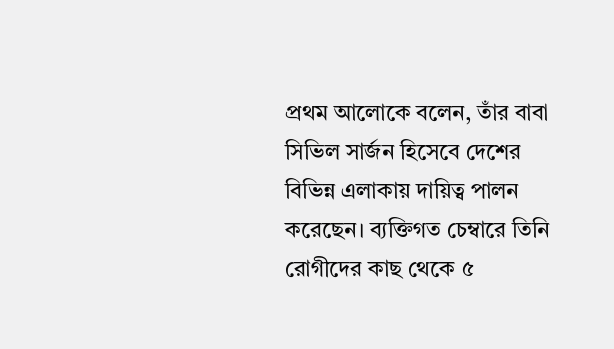প্রথম আলোকে বলেন, তাঁর বাবা সিভিল সার্জন হিসেবে দেশের বিভিন্ন এলাকায় দায়িত্ব পালন করেছেন। ব্যক্তিগত চেম্বারে তিনি রোগীদের কাছ থেকে ৫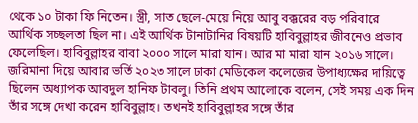থেকে ১০ টাকা ফি নিতেন। স্ত্রী, সাত ছেলে-মেয়ে নিয়ে আবু বক্করের বড় পরিবারে আর্থিক সচ্ছলতা ছিল না। এই আর্থিক টানাটানির বিষয়টি হাবিবুল্লাহর জীবনেও প্রভাব ফেলেছিল। হাবিবুল্লাহর বাবা ২০০০ সালে মারা যান। আর মা মারা যান ২০১৬ সালে।   জরিমানা দিয়ে আবার ভর্তি ২০২৩ সালে ঢাকা মেডিকেল কলেজের উপাধ্যক্ষের দায়িত্বে ছিলেন অধ্যাপক আবদুল হানিফ টাবলু। তিনি প্রথম আলোকে বলেন, সেই সময় এক দিন তাঁর সঙ্গে দেখা করেন হাবিবুল্লাহ। তখনই হাবিবুল্লাহর সঙ্গে তাঁর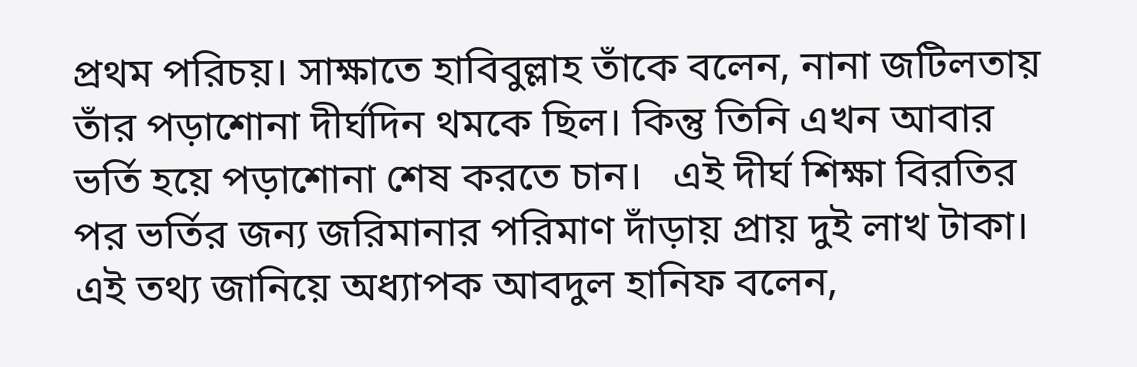প্রথম পরিচয়। সাক্ষাতে হাবিবুল্লাহ তাঁকে বলেন, নানা জটিলতায় তাঁর পড়াশোনা দীর্ঘদিন থমকে ছিল। কিন্তু তিনি এখন আবার ভর্তি হয়ে পড়াশোনা শেষ করতে চান।   এই দীর্ঘ শিক্ষা বিরতির পর ভর্তির জন্য জরিমানার পরিমাণ দাঁড়ায় প্রায় দুই লাখ টাকা। এই তথ্য জানিয়ে অধ্যাপক আবদুল হানিফ বলেন,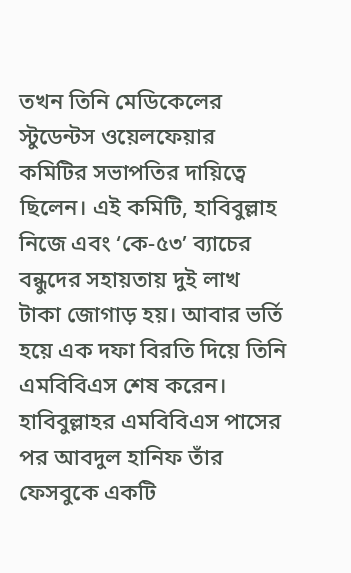তখন তিনি মেডিকেলের স্টুডেন্টস ওয়েলফেয়ার কমিটির সভাপতির দায়িত্বে ছিলেন। এই কমিটি, হাবিবুল্লাহ নিজে এবং ‘কে-৫৩’ ব্যাচের বন্ধুদের সহায়তায় দুই লাখ টাকা জোগাড় হয়। আবার ভর্তি হয়ে এক দফা বিরতি দিয়ে তিনি এমবিবিএস শেষ করেন।   হাবিবুল্লাহর এমবিবিএস পাসের পর আবদুল হানিফ তাঁর ফেসবুকে একটি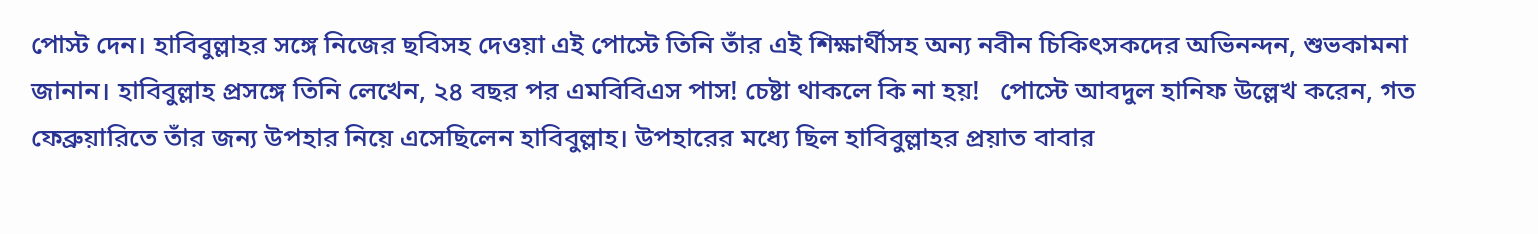পোস্ট দেন। হাবিবুল্লাহর সঙ্গে নিজের ছবিসহ দেওয়া এই পোস্টে তিনি তাঁর এই শিক্ষার্থীসহ অন্য নবীন চিকিৎসকদের অভিনন্দন, শুভকামনা জানান। হাবিবুল্লাহ প্রসঙ্গে তিনি লেখেন, ২৪ বছর পর এমবিবিএস পাস! চেষ্টা থাকলে কি না হয়!   পোস্টে আবদুল হানিফ উল্লেখ করেন, গত ফেব্রুয়ারিতে তাঁর জন্য উপহার নিয়ে এসেছিলেন হাবিবুল্লাহ। উপহারের মধ্যে ছিল হাবিবুল্লাহর প্রয়াত বাবার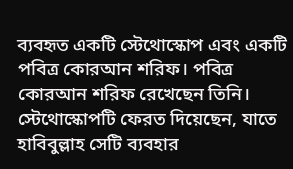ব্যবহৃত একটি স্টেথোস্কোপ এবং একটি পবিত্র কোরআন শরিফ। পবিত্র কোরআন শরিফ রেখেছেন তিনি। স্টেথোস্কোপটি ফেরত দিয়েছেন, যাতে হাবিবুল্লাহ সেটি ব্যবহার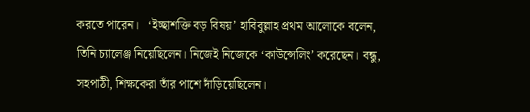করতে পারেন।   ‘ইচ্ছাশক্তি বড় বিষয়’ হাবিবুল্লাহ প্রথম আলোকে বলেন, তিনি চ্যালেঞ্জ নিয়েছিলেন। নিজেই নিজেকে ‘কাউন্সেলিং’ করেছেন। বন্ধু, সহপাঠী, শিক্ষকেরা তাঁর পাশে দাঁড়িয়েছিলেন।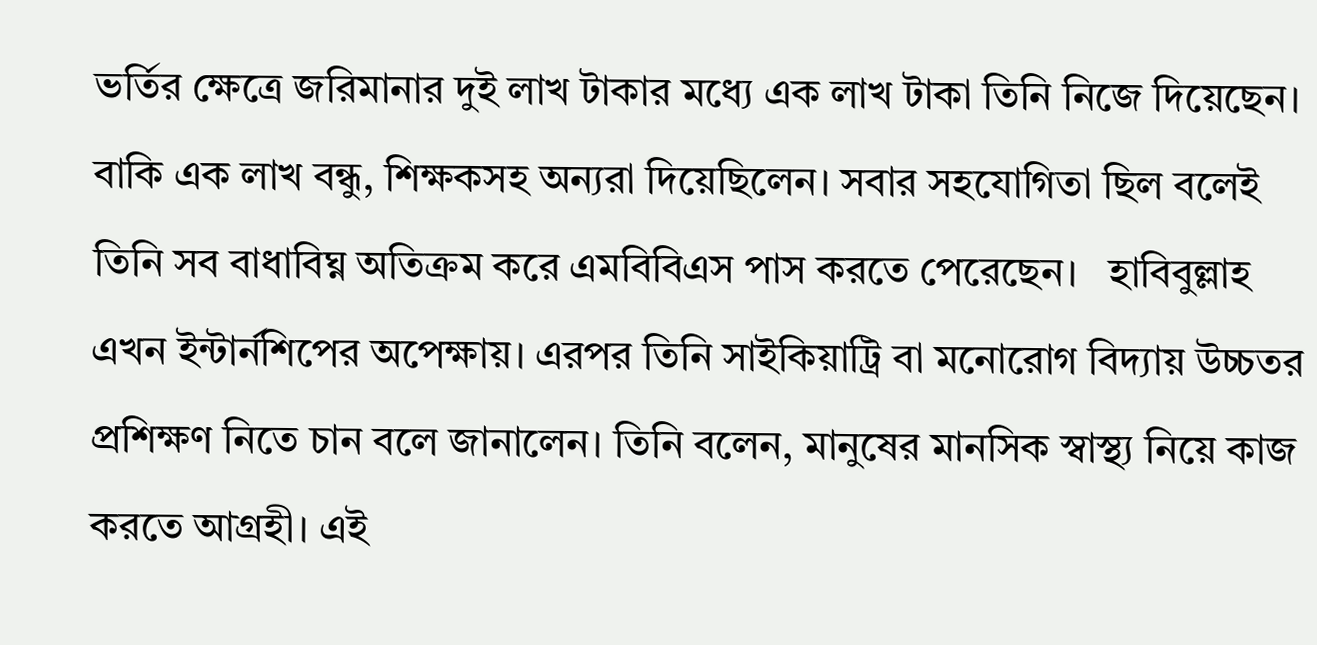ভর্তির ক্ষেত্রে জরিমানার দুই লাখ টাকার মধ্যে এক লাখ টাকা তিনি নিজে দিয়েছেন। বাকি এক লাখ বন্ধু, শিক্ষকসহ অন্যরা দিয়েছিলেন। সবার সহযোগিতা ছিল বলেই তিনি সব বাধাবিঘ্ন অতিক্রম করে এমবিবিএস পাস করতে পেরেছেন।   হাবিবুল্লাহ এখন ইন্টার্নশিপের অপেক্ষায়। এরপর তিনি সাইকিয়াট্রি বা মনোরোগ বিদ্যায় উচ্চতর প্রশিক্ষণ নিতে চান বলে জানালেন। তিনি বলেন, মানুষের মানসিক স্বাস্থ্য নিয়ে কাজ করতে আগ্রহী। এই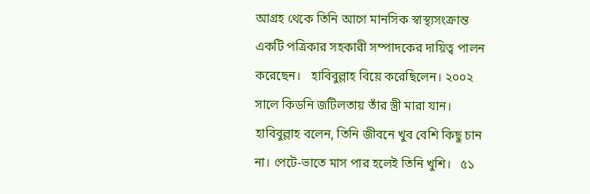আগ্রহ থেকে তিনি আগে মানসিক স্বাস্থ্যসংক্রান্ত একটি পত্রিকার সহকারী সম্পাদকের দায়িত্ব পালন করেছেন।   হাবিবুল্লাহ বিয়ে করেছিলেন। ২০০২ সালে কিডনি জটিলতায় তাঁর স্ত্রী মারা যান। হাবিবুল্লাহ বলেন, তিনি জীবনে খুব বেশি কিছু চান না। পেটে-ভাতে মাস পার হলেই তিনি খুশি।   ৫১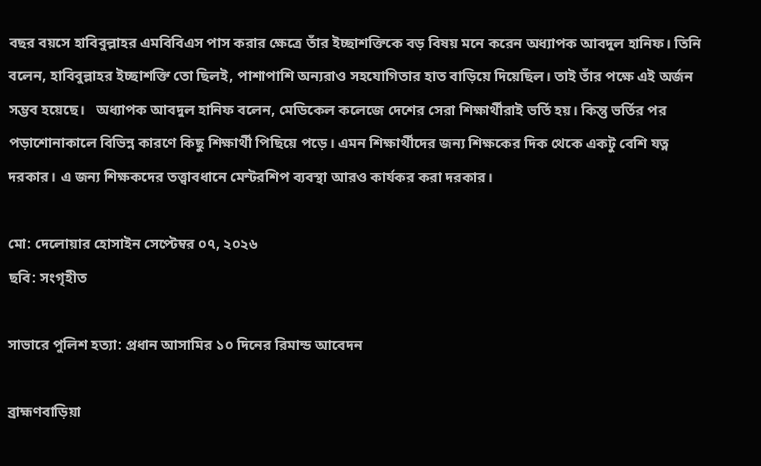বছর বয়সে হাবিবুল্লাহর এমবিবিএস পাস করার ক্ষেত্রে তাঁর ইচ্ছাশক্তিকে বড় বিষয় মনে করেন অধ্যাপক আবদুল হানিফ। তিনি বলেন, হাবিবুল্লাহর ইচ্ছাশক্তি তো ছিলই, পাশাপাশি অন্যরাও সহযোগিতার হাত বাড়িয়ে দিয়েছিল। তাই তাঁর পক্ষে এই অর্জন সম্ভব হয়েছে।   অধ্যাপক আবদুল হানিফ বলেন, মেডিকেল কলেজে দেশের সেরা শিক্ষার্থীরাই ভর্তি হয়। কিন্তু ভর্তির পর পড়াশোনাকালে বিভিন্ন কারণে কিছু শিক্ষার্থী পিছিয়ে পড়ে। এমন শিক্ষার্থীদের জন্য শিক্ষকের দিক থেকে একটু বেশি যত্ন দরকার। এ জন্য শিক্ষকদের তত্ত্বাবধানে মেন্টরশিপ ব্যবস্থা আরও কার্যকর করা দরকার।

মো: দেলোয়ার হোসাইন সেপ্টেম্বর ০৭, ২০২৬
ছবি: সংগৃহীত

সাভারে পুলিশ হত্যা: প্রধান আসামির ১০ দিনের রিমান্ড আবেদন

ব্রাহ্মণবাড়িয়া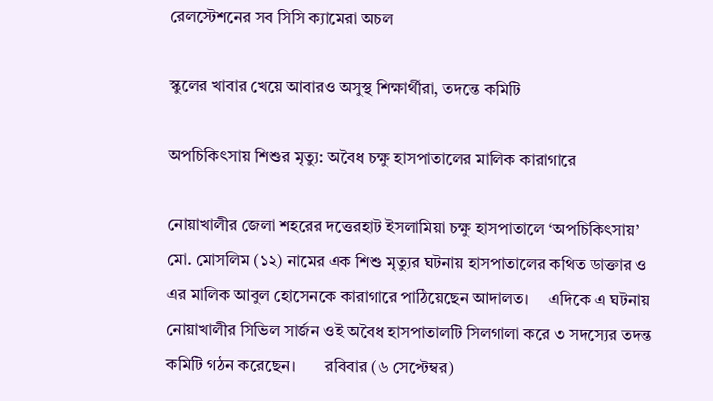রেলস্টেশনের সব সিসি ক্যামেরা অচল

স্কুলের খাবার খেয়ে আবারও অসুস্থ শিক্ষার্থীরা, তদন্তে কমিটি

অপচিকিৎসায় শিশুর মৃত্যু: অবৈধ চক্ষু হাসপাতালের মালিক কারাগারে

নোয়াখালীর জেলা শহরের দত্তেরহাট ইসলামিয়া চক্ষু হাসপাতালে ‘অপচিকিৎসায়’ মো. মোসলিম (১২) নামের এক শিশু মৃত্যুর ঘটনায় হাসপাতালের কথিত ডাক্তার ও এর মালিক আবুল হোসেনকে কারাগারে পাঠিয়েছেন আদালত।     এদিকে এ ঘটনায় নোয়াখালীর সিভিল সার্জন ওই অবৈধ হাসপাতালটি সিলগালা করে ৩ সদস্যের তদন্ত কমিটি গঠন করেছেন।       রবিবার (৬ সেপ্টেম্বর)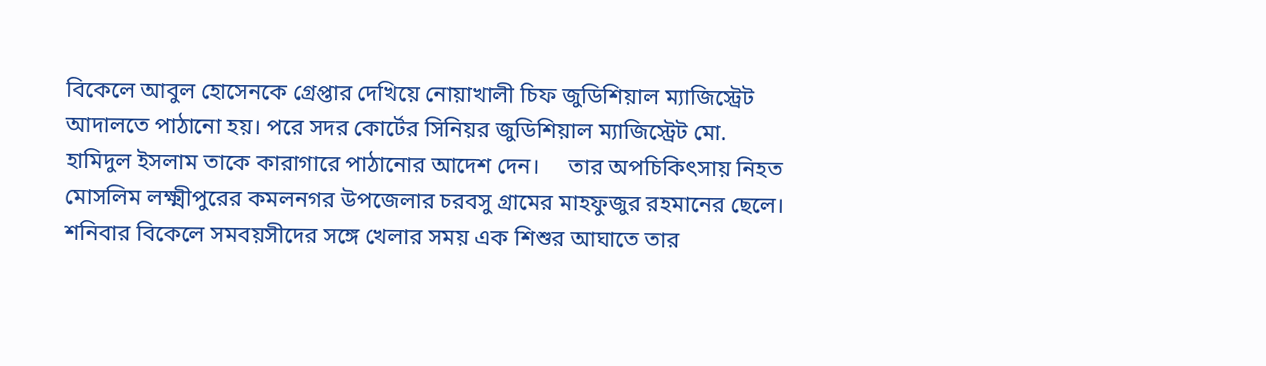বিকেলে আবুল হোসেনকে গ্রেপ্তার দেখিয়ে নোয়াখালী চিফ জুডিশিয়াল ম্যাজিস্ট্রেট আদালতে পাঠানো হয়। পরে সদর কোর্টের সিনিয়র জুডিশিয়াল ম্যাজিস্ট্রেট মো. হামিদুল ইসলাম তাকে কারাগারে পাঠানোর আদেশ দেন।     তার অপচিকিৎসায় নিহত মোসলিম লক্ষ্মীপুরের কমলনগর উপজেলার চরবসু গ্রামের মাহফুজুর রহমানের ছেলে।      শনিবার বিকেলে সমবয়সীদের সঙ্গে খেলার সময় এক শিশুর আঘাতে তার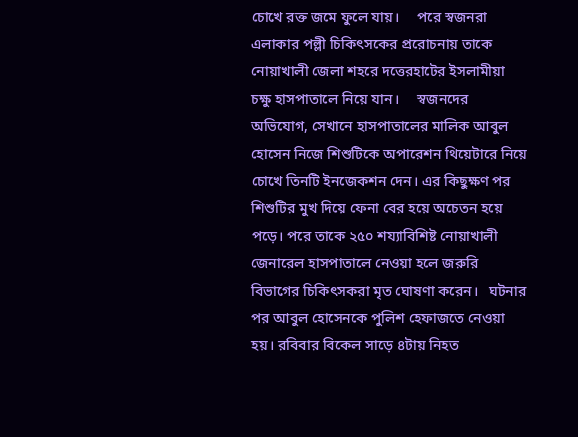চোখে রক্ত জমে ফুলে যায়।     পরে স্বজনরা এলাকার পল্লী চিকিৎসকের প্ররোচনায় তাকে নোয়াখালী জেলা শহরে দত্তেরহাটের ইসলামীয়া চক্ষু হাসপাতালে নিয়ে যান।     স্বজনদের অভিযোগ, সেখানে হাসপাতালের মালিক আবুল হোসেন নিজে শিশুটিকে অপারেশন থিয়েটারে নিয়ে চোখে তিনটি ইনজেকশন দেন। এর কিছুক্ষণ পর শিশুটির মুখ দিয়ে ফেনা বের হয়ে অচেতন হয়ে পড়ে। পরে তাকে ২৫০ শয্যাবিশিষ্ট নোয়াখালী জেনারেল হাসপাতালে নেওয়া হলে জরুরি বিভাগের চিকিৎসকরা মৃত ঘোষণা করেন।   ঘটনার পর আবুল হোসেনকে পুলিশ হেফাজতে নেওয়া হয়। রবিবার বিকেল সাড়ে ৪টায় নিহত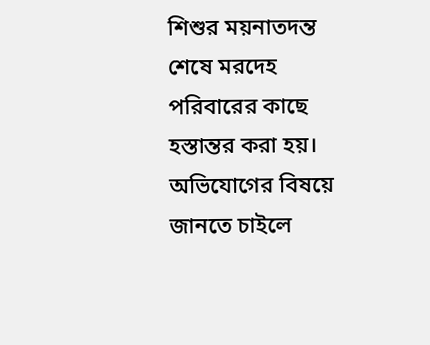শিশুর ময়নাতদন্ত শেষে মরদেহ পরিবারের কাছে হস্তান্তর করা হয়।     অভিযোগের বিষয়ে জানতে চাইলে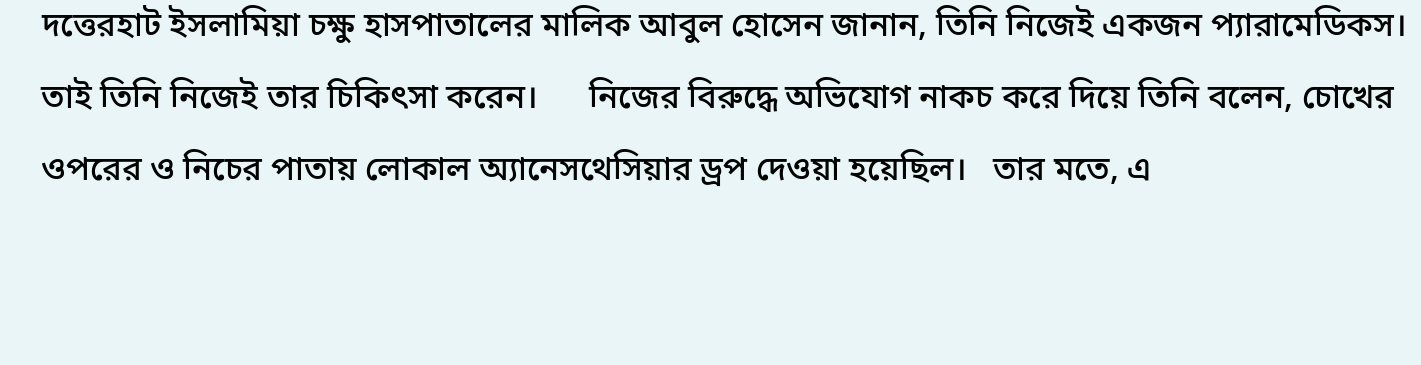দত্তেরহাট ইসলামিয়া চক্ষু হাসপাতালের মালিক আবুল হোসেন জানান, তিনি নিজেই একজন প্যারামেডিকস। তাই তিনি নিজেই তার চিকিৎসা করেন।      নিজের বিরুদ্ধে অভিযোগ নাকচ করে দিয়ে তিনি বলেন, চোখের ওপরের ও নিচের পাতায় লোকাল অ্যানেসথেসিয়ার ড্রপ দেওয়া হয়েছিল।   তার মতে, এ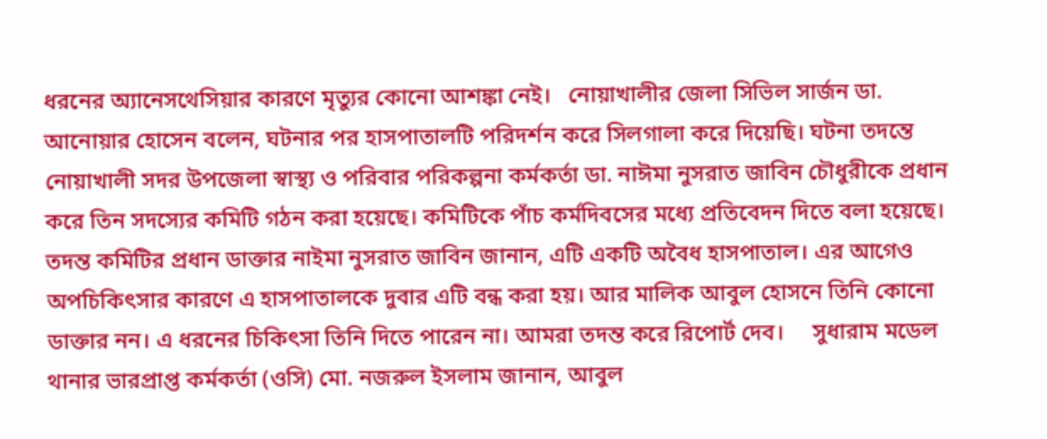ধরনের অ্যানেসথেসিয়ার কারণে মৃত্যুর কোনো আশঙ্কা নেই।   নোয়াখালীর জেলা সিভিল সার্জন ডা. আনোয়ার হোসেন বলেন, ঘটনার পর হাসপাতালটি পরিদর্শন করে সিলগালা করে দিয়েছি। ঘটনা তদন্তে নোয়াখালী সদর উপজেলা স্বাস্থ্য ও পরিবার পরিকল্পনা কর্মকর্তা ডা. নাঈমা নুসরাত জাবিন চৌধুরীকে প্রধান করে তিন সদস্যের কমিটি গঠন করা হয়েছে। কমিটিকে পাঁচ কর্মদিবসের মধ্যে প্রতিবেদন দিতে বলা হয়েছে।     তদন্ত কমিটির প্রধান ডাক্তার নাইমা নুসরাত জাবিন জানান, এটি একটি অবৈধ হাসপাতাল। এর আগেও অপচিকিৎসার কারণে এ হাসপাতালকে দুবার এটি বন্ধ করা হয়। আর মালিক আবুল হোসনে তিনি কোনো ডাক্তার নন। এ ধরনের চিকিৎসা তিনি দিতে পারেন না। আমরা তদন্ত করে রিপোর্ট দেব।     সুধারাম মডেল থানার ভারপ্রাপ্ত কর্মকর্তা (ওসি) মো. নজরুল ইসলাম জানান, আবুল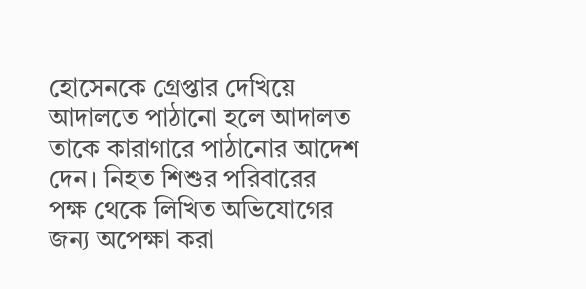হোসেনকে গ্রেপ্তার দেখিয়ে আদালতে পাঠানো হলে আদালত তাকে কারাগারে পাঠানোর আদেশ দেন। নিহত শিশুর পরিবারের পক্ষ থেকে লিখিত অভিযোগের জন্য অপেক্ষা করা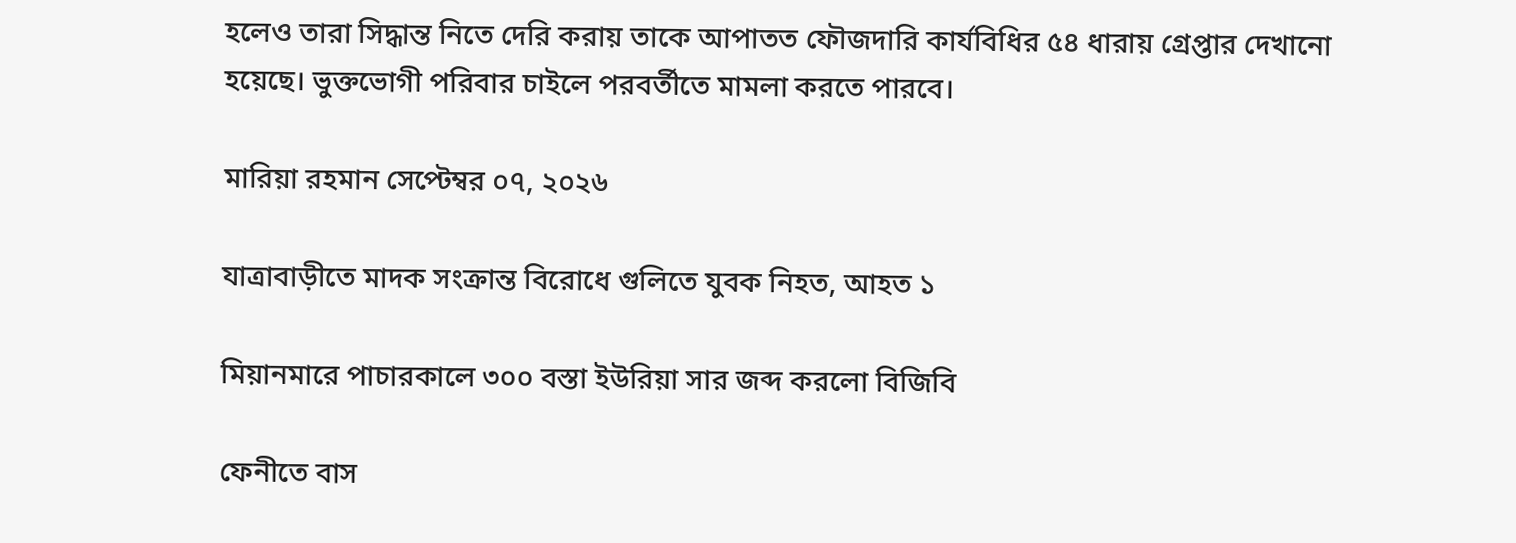হলেও তারা সিদ্ধান্ত নিতে দেরি করায় তাকে আপাতত ফৌজদারি কার্যবিধির ৫৪ ধারায় গ্রেপ্তার দেখানো হয়েছে। ভুক্তভোগী পরিবার চাইলে পরবর্তীতে মামলা করতে পারবে।

মারিয়া রহমান সেপ্টেম্বর ০৭, ২০২৬

যাত্রাবাড়ীতে মাদক সংক্রান্ত বিরোধে গুলিতে যুবক নিহত, আহত ১

মিয়ানমারে পাচারকালে ৩০০ বস্তা ইউরিয়া সার জব্দ করলো বিজিবি

ফেনীতে বাস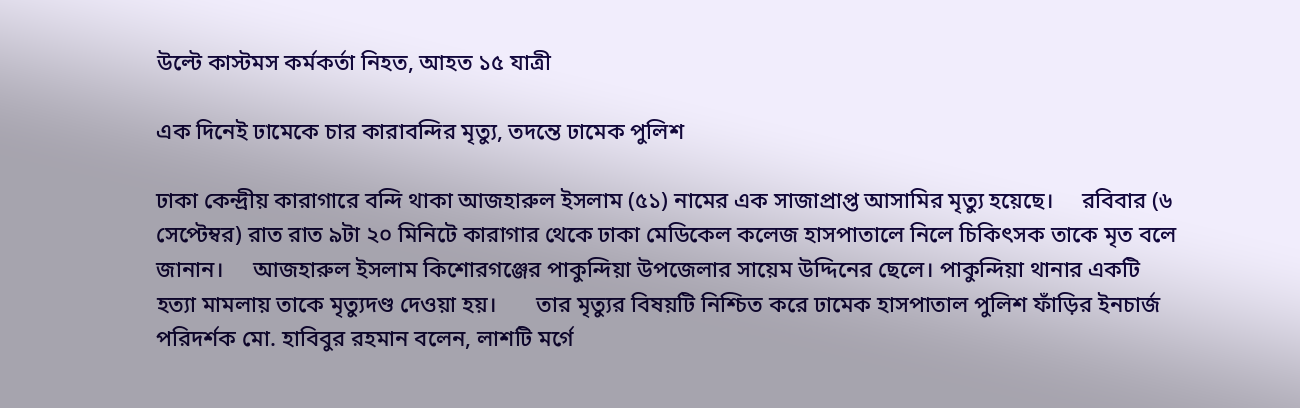উল্টে কাস্টমস কর্মকর্তা নিহত, আহত ১৫ যাত্রী

এক দিনেই ঢামেকে চার কারাবন্দির মৃত্যু, তদন্তে ঢামেক পুলিশ

ঢাকা কেন্দ্রীয় কারাগারে বন্দি থাকা আজহারুল ইসলাম (৫১) নামের এক সাজাপ্রাপ্ত আসামির মৃত্যু হয়েছে।     রবিবার (৬ সেপ্টেম্বর) রাত রাত ৯টা ২০ মিনিটে কারাগার থেকে ঢাকা মেডিকেল কলেজ হাসপাতালে নিলে চিকিৎসক তাকে মৃত বলে জানান।     আজহারুল ইসলাম কিশোরগঞ্জের পাকুন্দিয়া উপজেলার সায়েম উদ্দিনের ছেলে। পাকুন্দিয়া থানার একটি হত্যা মামলায় তাকে মৃত্যুদণ্ড দেওয়া হয়।       তার মৃত্যুর বিষয়টি নিশ্চিত করে ঢামেক হাসপাতাল পুলিশ ফাঁড়ির ইনচার্জ পরিদর্শক মো. হাবিবুর রহমান বলেন, লাশটি মর্গে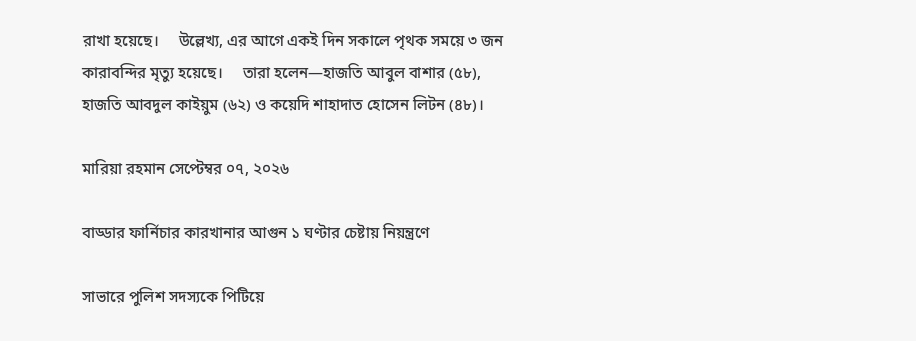রাখা হয়েছে।     উল্লেখ্য, এর আগে একই দিন সকালে পৃথক সময়ে ৩ জন কারাবন্দির মৃত্যু হয়েছে।     তারা হলেন—হাজতি আবুল বাশার (৫৮), হাজতি আবদুল কাইয়ুম (৬২) ও কয়েদি শাহাদাত হোসেন লিটন (৪৮)।

মারিয়া রহমান সেপ্টেম্বর ০৭, ২০২৬

বাড্ডার ফার্নিচার কারখানার আগুন ১ ঘণ্টার চেষ্টায় নিয়ন্ত্রণে

সাভারে পুলিশ সদস্যকে পিটিয়ে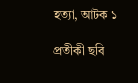হত্যা, আটক ১

প্রতীকী ছবি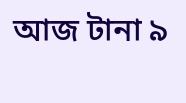আজ টানা ৯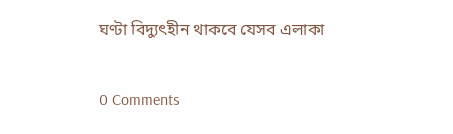ঘণ্টা বিদ্যুৎহীন থাকবে যেসব এলাকা

0 Comments